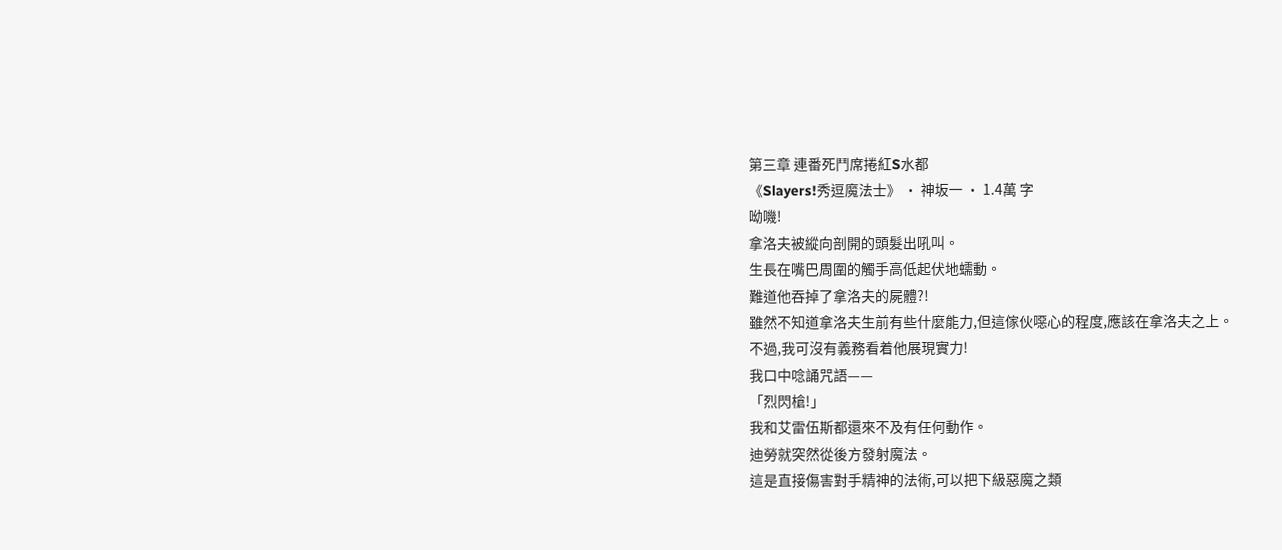第三章 連番死鬥席捲紅S水都
《Slayers!秀逗魔法士》 · 神坂一 · 1.4萬 字
呦嘰!
拿洛夫被縱向剖開的頭髮出吼叫。
生長在嘴巴周圍的觸手高低起伏地蠕動。
難道他吞掉了拿洛夫的屍體?!
雖然不知道拿洛夫生前有些什麼能力,但這傢伙噁心的程度,應該在拿洛夫之上。
不過,我可沒有義務看着他展現實力!
我口中唸誦咒語——
「烈閃槍!」
我和艾雷伍斯都還來不及有任何動作。
迪勞就突然從後方發射魔法。
這是直接傷害對手精神的法術,可以把下級惡魔之類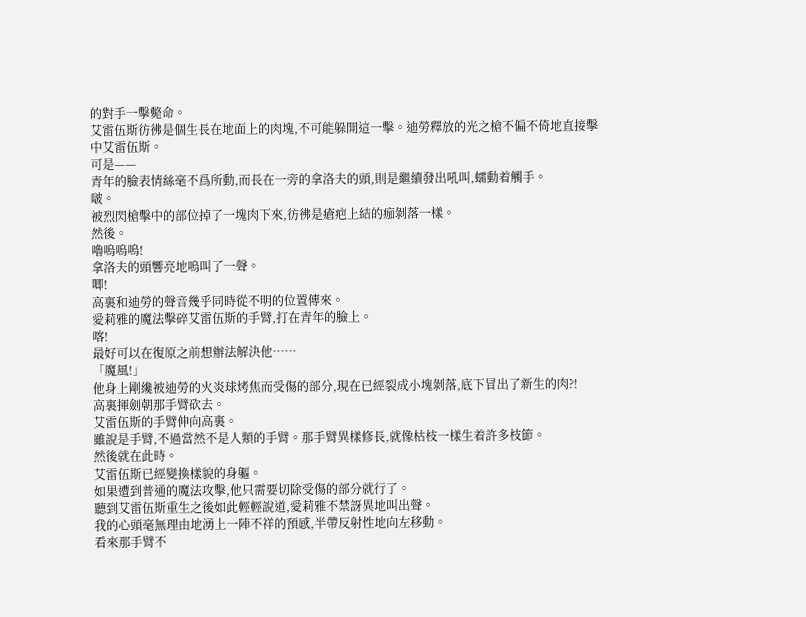的對手一擊斃命。
艾雷伍斯彷彿是個生長在地面上的肉塊,不可能躲開這一擊。迪勞釋放的光之槍不偏不倚地直接擊中艾雷伍斯。
可是——
青年的臉表情絲毫不爲所動,而長在一旁的拿洛夫的頭,則是繼續發出吼叫,蠕動着觸手。
啵。
被烈閃槍擊中的部位掉了一塊肉下來,彷彿是瘡疤上結的痂剝落一樣。
然後。
嚕嗚嗚嗚!
拿洛夫的頭響亮地嗚叫了一聲。
唧!
高裏和迪勞的聲音幾乎同時從不明的位置傳來。
愛莉雅的魔法擊碎艾雷伍斯的手臂,打在青年的臉上。
喀!
最好可以在復原之前想辦法解決他……
「魔風!」
他身上剛纔被迪勞的火炎球烤焦而受傷的部分,現在已經裂成小塊剝落,底下冒出了新生的肉?!
高裏揮劍朝那手臂砍去。
艾雷伍斯的手臂伸向高裏。
雖說是手臂,不過當然不是人類的手臂。那手臂異樣修長,就像枯枝一樣生着許多枝節。
然後就在此時。
艾雷伍斯已經變換樣貌的身軀。
如果遭到普通的魔法攻擊,他只需要切除受傷的部分就行了。
聽到艾雷伍斯重生之後如此輕輕說道,愛莉雅不禁訝異地叫出聲。
我的心頭毫無理由地湧上一陣不祥的預感,半帶反射性地向左移動。
看來那手臂不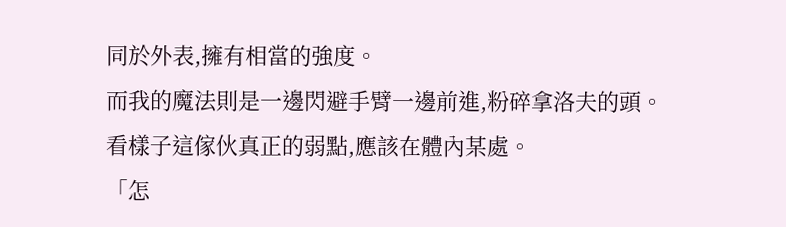同於外表,擁有相當的強度。
而我的魔法則是一邊閃避手臂一邊前進,粉碎拿洛夫的頭。
看樣子這傢伙真正的弱點,應該在體內某處。
「怎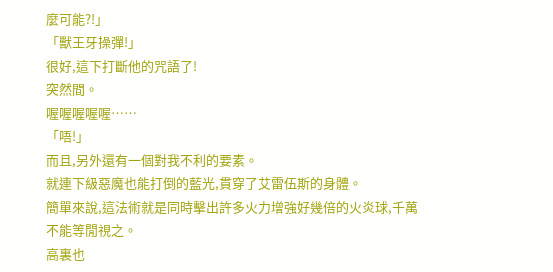麼可能?!」
「獸王牙操彈!」
很好,這下打斷他的咒語了!
突然間。
喔喔喔喔喔……
「唔!」
而且,另外還有一個對我不利的要素。
就連下級惡魔也能打倒的藍光,貫穿了艾雷伍斯的身體。
簡單來說,這法術就是同時擊出許多火力增強好幾倍的火炎球,千萬不能等閒視之。
高裏也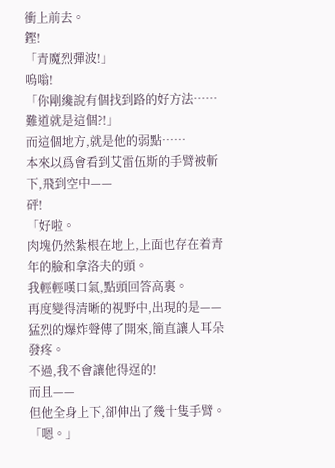衝上前去。
鏗!
「青魔烈彈波!」
嗚嗡!
「你剛纔說有個找到路的好方法……難道就是這個?!」
而這個地方,就是他的弱點……
本來以爲會看到艾雷伍斯的手臂被斬下,飛到空中——
砰!
「好啦。
肉塊仍然紮根在地上,上面也存在着青年的臉和拿洛夫的頭。
我輕輕嘆口氣,點頭回答高裏。
再度變得清晰的視野中,出現的是——
猛烈的爆炸聲傳了開來,簡直讓人耳朵發疼。
不過,我不會讓他得逞的!
而且——
但他全身上下,卻伸出了幾十隻手臂。
「嗯。」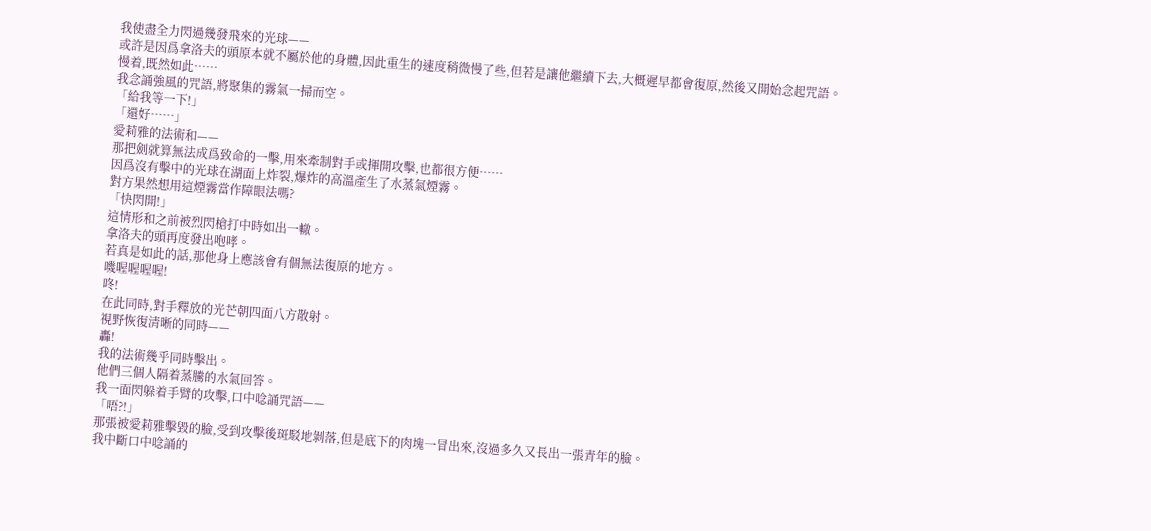我使盡全力閃過幾發飛來的光球——
或許是因爲拿洛夫的頭原本就不屬於他的身體,因此重生的速度稍微慢了些,但若是讓他繼續下去,大概遲早都會復原,然後又開始念起咒語。
慢着,既然如此……
我念誦強風的咒語,將聚集的霧氣一掃而空。
「給我等一下!」
「還好……」
愛莉雅的法術和——
那把劍就算無法成爲致命的一擊,用來牽制對手或揮開攻擊,也都很方便……
因爲沒有擊中的光球在湖面上炸裂,爆炸的高溫產生了水蒸氣煙霧。
對方果然想用這煙霧當作障眼法嗎?
「快閃開!」
這情形和之前被烈閃槍打中時如出一轍。
拿洛夫的頭再度發出咆哮。
若真是如此的話,那他身上應該會有個無法復原的地方。
嘰喔喔喔喔!
咚!
在此同時,對手釋放的光芒朝四面八方散射。
視野恢復清晰的同時——
轟!
我的法術幾乎同時擊出。
他們三個人隔着蒸騰的水氣回答。
我一面閃躲着手臂的攻擊,口中唸誦咒語——
「唔?!」
那張被愛莉雅擊毀的臉,受到攻擊後斑駁地剝落,但是底下的肉塊一冒出來,沒過多久又長出一張青年的臉。
我中斷口中唸誦的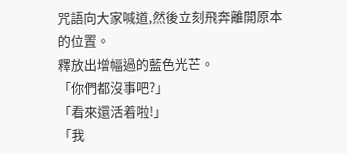咒語向大家喊道,然後立刻飛奔離開原本的位置。
釋放出增幅過的藍色光芒。
「你們都沒事吧?」
「看來還活着啦!」
「我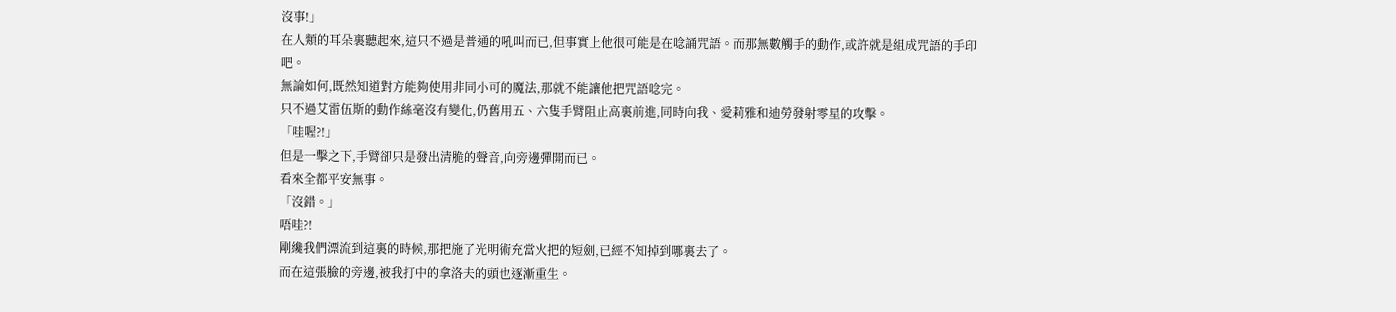沒事!」
在人類的耳朵裏聽起來,這只不過是普通的吼叫而已,但事實上他很可能是在唸誦咒語。而那無數觸手的動作,或許就是組成咒語的手印吧。
無論如何,既然知道對方能夠使用非同小可的魔法,那就不能讓他把咒語唸完。
只不過艾雷伍斯的動作絲毫沒有變化,仍舊用五、六隻手臂阻止高裏前進,同時向我、愛莉雅和迪勞發射零星的攻擊。
「哇喔?!」
但是一擊之下,手臂卻只是發出清脆的聲音,向旁邊彈開而已。
看來全都平安無事。
「沒錯。」
唔哇?!
剛纔我們漂流到這裏的時候,那把施了光明術充當火把的短劍,已經不知掉到哪裏去了。
而在這張臉的旁邊,被我打中的拿洛夫的頭也逐漸重生。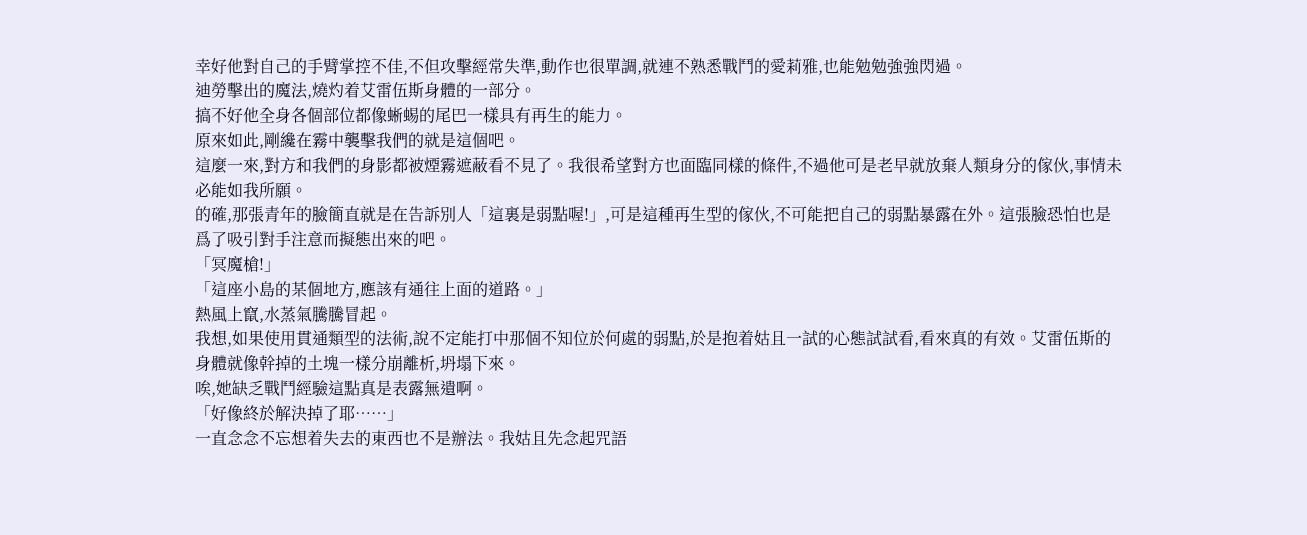幸好他對自己的手臂掌控不佳,不但攻擊經常失準,動作也很單調,就連不熟悉戰鬥的愛莉雅,也能勉勉強強閃過。
迪勞擊出的魔法,燒灼着艾雷伍斯身體的一部分。
搞不好他全身各個部位都像蜥蜴的尾巴一樣具有再生的能力。
原來如此,剛纔在霧中襲擊我們的就是這個吧。
這麼一來,對方和我們的身影都被煙霧遮蔽看不見了。我很希望對方也面臨同樣的條件,不過他可是老早就放棄人類身分的傢伙,事情未必能如我所願。
的確,那張青年的臉簡直就是在告訴別人「這裏是弱點喔!」,可是這種再生型的傢伙,不可能把自己的弱點暴露在外。這張臉恐怕也是爲了吸引對手注意而擬態出來的吧。
「冥魔槍!」
「這座小島的某個地方,應該有通往上面的道路。」
熱風上竄,水蒸氣騰騰冒起。
我想,如果使用貫通類型的法術,說不定能打中那個不知位於何處的弱點,於是抱着姑且一試的心態試試看,看來真的有效。艾雷伍斯的身體就像幹掉的土塊一樣分崩離析,坍塌下來。
唉,她缺乏戰鬥經驗這點真是表露無遺啊。
「好像終於解決掉了耶……」
一直念念不忘想着失去的東西也不是辦法。我姑且先念起咒語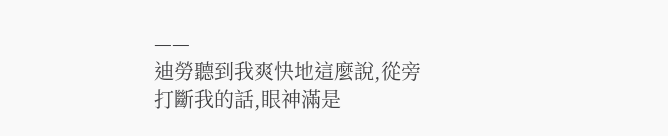——
迪勞聽到我爽快地這麼說,從旁打斷我的話,眼神滿是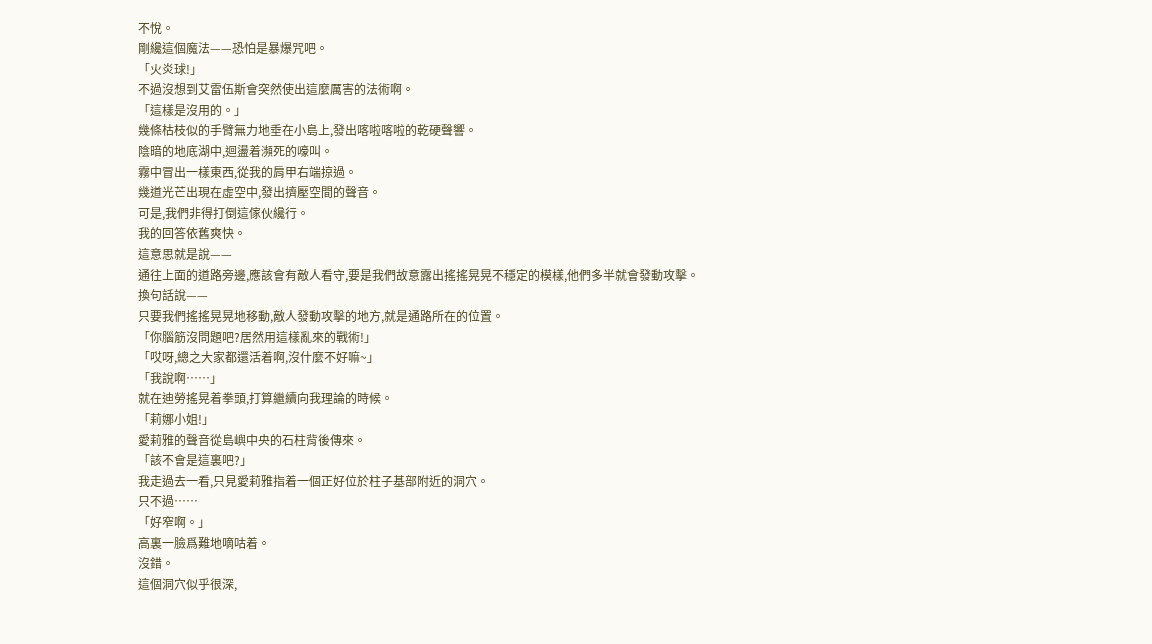不悅。
剛纔這個魔法——恐怕是暴爆咒吧。
「火炎球!」
不過沒想到艾雷伍斯會突然使出這麼厲害的法術啊。
「這樣是沒用的。」
幾條枯枝似的手臂無力地垂在小島上,發出喀啦喀啦的乾硬聲響。
陰暗的地底湖中,迴盪着瀕死的嚎叫。
霧中冒出一樣東西,從我的肩甲右端掠過。
幾道光芒出現在虛空中,發出擠壓空間的聲音。
可是,我們非得打倒這傢伙纔行。
我的回答依舊爽快。
這意思就是說——
通往上面的道路旁邊,應該會有敵人看守,要是我們故意露出搖搖晃晃不穩定的模樣,他們多半就會發動攻擊。
換句話說——
只要我們搖搖晃晃地移動,敵人發動攻擊的地方,就是通路所在的位置。
「你腦筋沒問題吧?居然用這樣亂來的戰術!」
「哎呀,總之大家都還活着啊,沒什麼不好嘛~」
「我說啊……」
就在迪勞搖晃着拳頭,打算繼續向我理論的時候。
「莉娜小姐!」
愛莉雅的聲音從島嶼中央的石柱背後傳來。
「該不會是這裏吧?」
我走過去一看,只見愛莉雅指着一個正好位於柱子基部附近的洞穴。
只不過……
「好窄啊。」
高裏一臉爲難地嘀咕着。
沒錯。
這個洞穴似乎很深,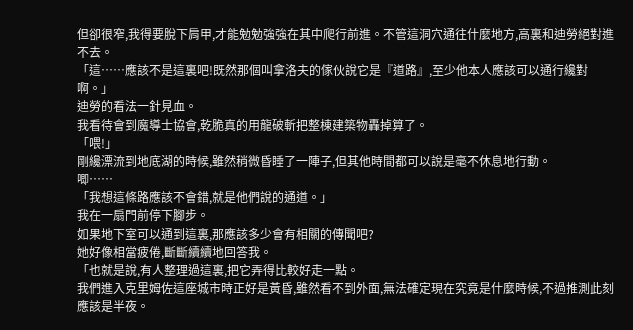但卻很窄,我得要脫下肩甲,才能勉勉強強在其中爬行前進。不管這洞穴通往什麼地方,高裏和迪勞絕對進不去。
「這……應該不是這裏吧!既然那個叫拿洛夫的傢伙說它是『道路』,至少他本人應該可以通行纔對啊。」
迪勞的看法一針見血。
我看待會到魔導士協會,乾脆真的用龍破斬把整棟建築物轟掉算了。
「喂!」
剛纔漂流到地底湖的時候,雖然稍微昏睡了一陣子,但其他時間都可以說是毫不休息地行動。
唧……
「我想這條路應該不會錯,就是他們說的通道。」
我在一扇門前停下腳步。
如果地下室可以通到這裏,那應該多少會有相關的傳聞吧?
她好像相當疲倦,斷斷續續地回答我。
「也就是說,有人整理過這裏,把它弄得比較好走一點。
我們進入克里姆佐這座城市時正好是黃昏,雖然看不到外面,無法確定現在究竟是什麼時候,不過推測此刻應該是半夜。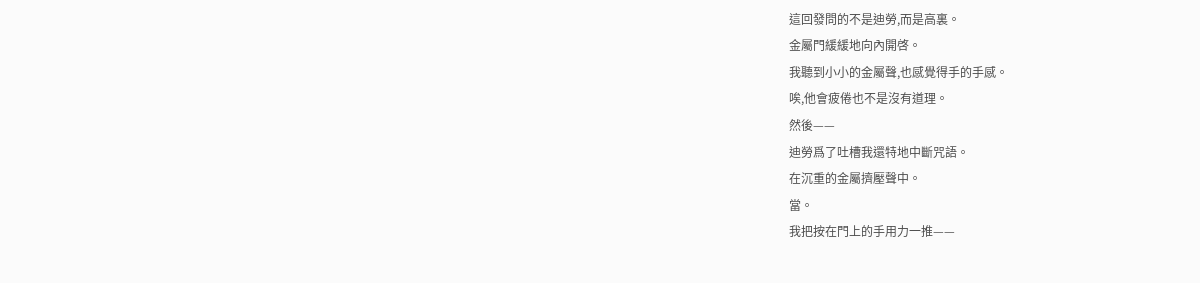這回發問的不是迪勞,而是高裏。
金屬門緩緩地向內開啓。
我聽到小小的金屬聲,也感覺得手的手感。
唉,他會疲倦也不是沒有道理。
然後——
迪勞爲了吐槽我還特地中斷咒語。
在沉重的金屬擠壓聲中。
當。
我把按在門上的手用力一推——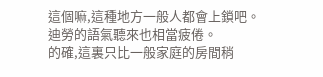這個嘛,這種地方一般人都會上鎖吧。
迪勞的語氣聽來也相當疲倦。
的確,這裏只比一般家庭的房間稍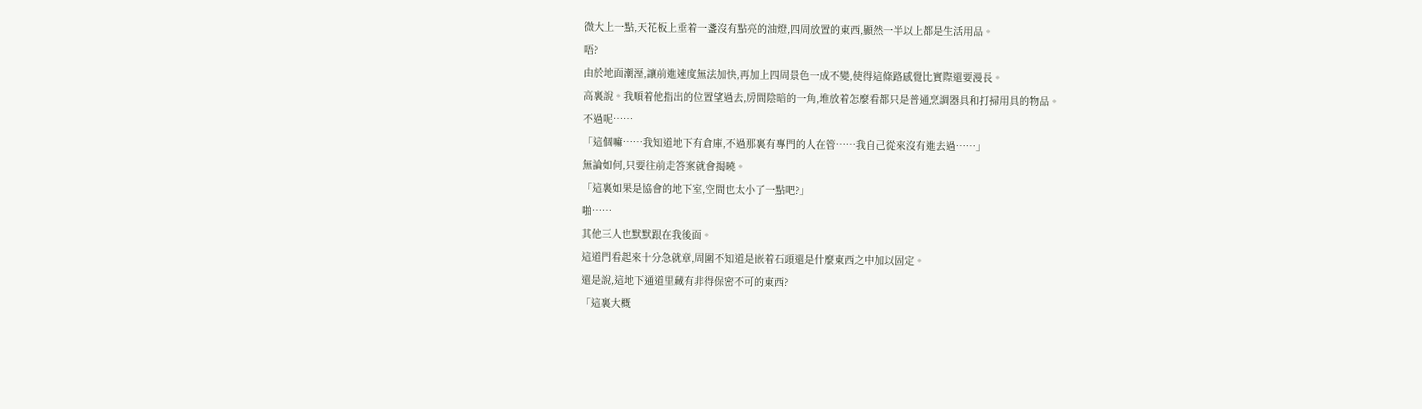微大上一點,天花板上垂着一盞沒有點亮的油燈,四周放置的東西,顯然一半以上都是生活用品。
唔?
由於地面潮溼,讓前進速度無法加快,再加上四周景色一成不變,使得這條路感覺比實際還要漫長。
高裏說。我順着他指出的位置望過去,房間陰暗的一角,堆放着怎麼看都只是普通烹調器具和打掃用具的物品。
不過呢……
「這個嘛……我知道地下有倉庫,不過那裏有專門的人在管……我自己從來沒有進去過……」
無論如何,只要往前走答案就會揭曉。
「這裏如果是協會的地下室,空間也太小了一點吧?」
啪……
其他三人也默默跟在我後面。
這道門看起來十分急就章,周圍不知道是嵌着石頭還是什麼東西之中加以固定。
還是說,這地下通道里藏有非得保密不可的東西?
「這裏大概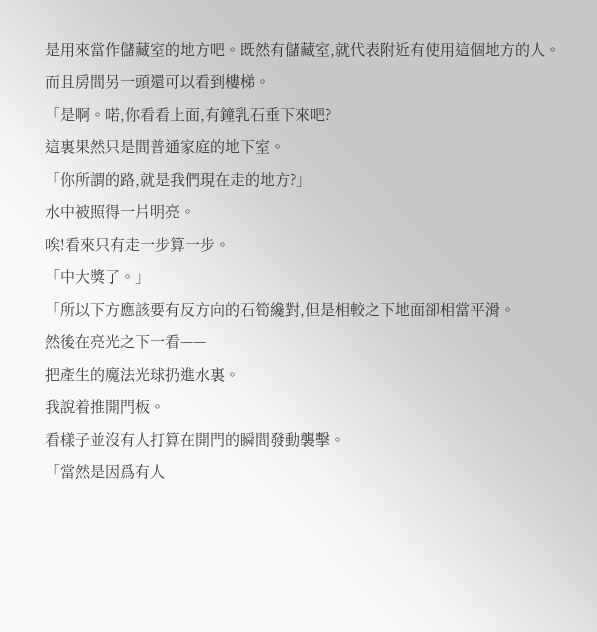是用來當作儲藏室的地方吧。既然有儲藏室,就代表附近有使用這個地方的人。
而且房間另一頭還可以看到樓梯。
「是啊。喏,你看看上面,有鐘乳石垂下來吧?
這裏果然只是間普通家庭的地下室。
「你所謂的路,就是我們現在走的地方?」
水中被照得一片明亮。
唉!看來只有走一步算一步。
「中大獎了。」
「所以下方應該要有反方向的石筍纔對,但是相較之下地面卻相當平滑。
然後在亮光之下一看——
把產生的魔法光球扔進水裏。
我說着推開門板。
看樣子並沒有人打算在開門的瞬間發動襲擊。
「當然是因爲有人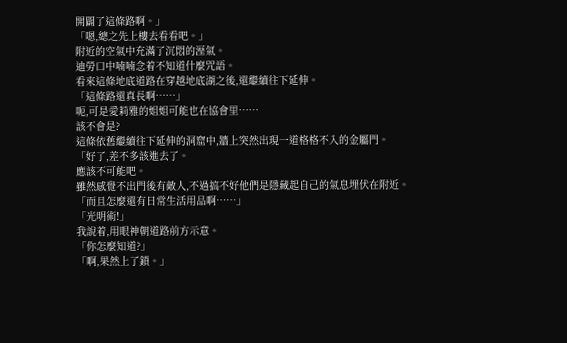開闢了這條路啊。」
「嗯,總之先上樓去看看吧。」
附近的空氣中充滿了沉悶的溼氣。
迪勞口中喃喃念着不知道什麼咒語。
看來這條地底道路在穿越地底湖之後,還繼續往下延伸。
「這條路還真長啊……」
呃,可是愛莉雅的姐姐可能也在協會里……
該不會是?
這條依舊繼續往下延伸的洞窟中,牆上突然出現一道格格不入的金屬門。
「好了,差不多該進去了。
應該不可能吧。
雖然感覺不出門後有敵人,不過搞不好他們是隱藏起自己的氣息埋伏在附近。
「而且怎麼還有日常生活用品啊……」
「光明術!」
我說着,用眼神朝道路前方示意。
「你怎麼知道?」
「啊,果然上了鎖。」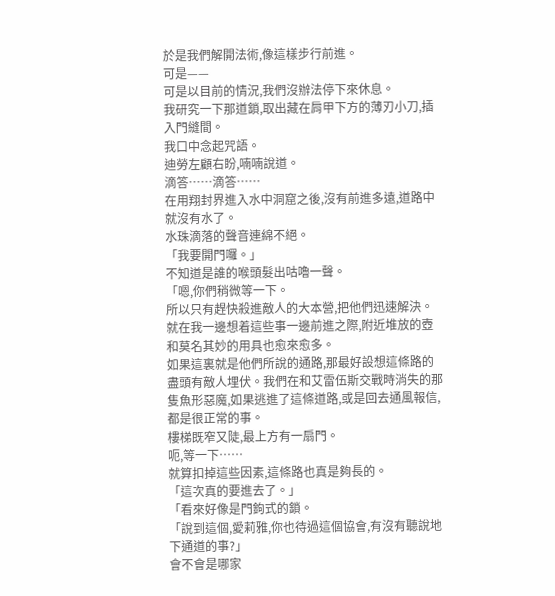於是我們解開法術,像這樣步行前進。
可是——
可是以目前的情況,我們沒辦法停下來休息。
我研究一下那道鎖,取出藏在肩甲下方的薄刃小刀,插入門縫間。
我口中念起咒語。
迪勞左顧右盼,喃喃說道。
滴答……滴答……
在用翔封界進入水中洞窟之後,沒有前進多遠,道路中就沒有水了。
水珠滴落的聲音連綿不絕。
「我要開門囉。」
不知道是誰的喉頭髮出咕嚕一聲。
「嗯,你們稍微等一下。
所以只有趕快殺進敵人的大本營,把他們迅速解決。
就在我一邊想着這些事一邊前進之際,附近堆放的壺和莫名其妙的用具也愈來愈多。
如果這裏就是他們所說的通路,那最好設想這條路的盡頭有敵人埋伏。我們在和艾雷伍斯交戰時消失的那隻魚形惡魔,如果逃進了這條道路,或是回去通風報信,都是很正常的事。
樓梯既窄又陡,最上方有一扇門。
呃,等一下……
就算扣掉這些因素,這條路也真是夠長的。
「這次真的要進去了。」
「看來好像是門鉤式的鎖。
「說到這個,愛莉雅,你也待過這個協會,有沒有聽說地下通道的事?」
會不會是哪家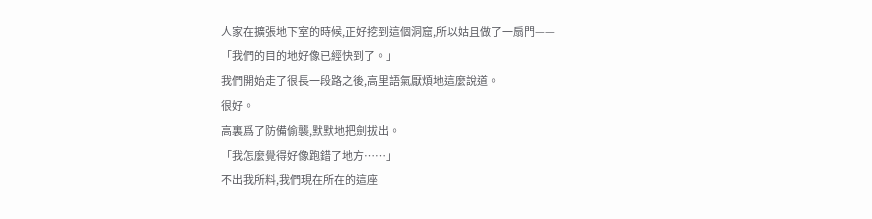人家在擴張地下室的時候,正好挖到這個洞窟,所以姑且做了一扇門——
「我們的目的地好像已經快到了。」
我們開始走了很長一段路之後,高里語氣厭煩地這麼說道。
很好。
高裏爲了防備偷襲,默默地把劍拔出。
「我怎麼覺得好像跑錯了地方……」
不出我所料,我們現在所在的這座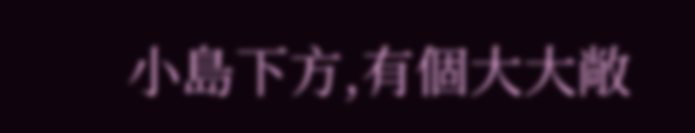小島下方,有個大大敞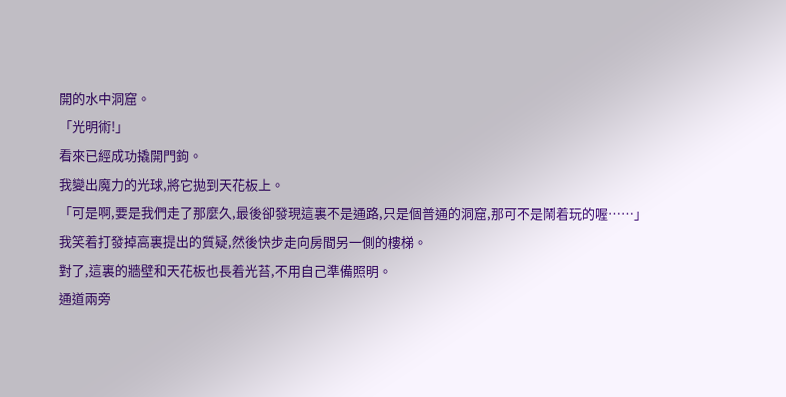開的水中洞窟。
「光明術!」
看來已經成功撬開門鉤。
我變出魔力的光球,將它拋到天花板上。
「可是啊,要是我們走了那麼久,最後卻發現這裏不是通路,只是個普通的洞窟,那可不是鬧着玩的喔……」
我笑着打發掉高裏提出的質疑,然後快步走向房間另一側的樓梯。
對了,這裏的牆壁和天花板也長着光苔,不用自己準備照明。
通道兩旁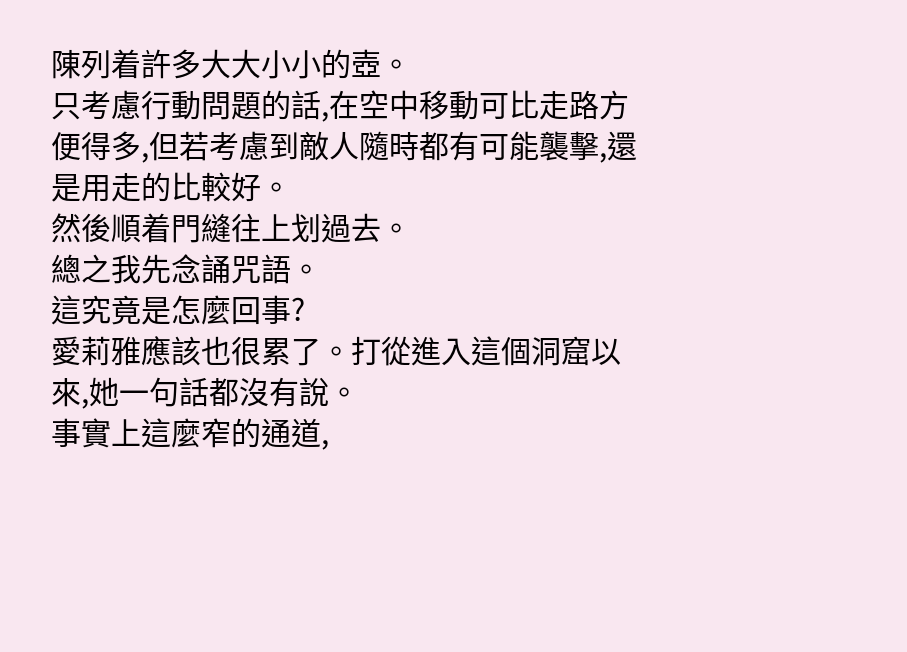陳列着許多大大小小的壺。
只考慮行動問題的話,在空中移動可比走路方便得多,但若考慮到敵人隨時都有可能襲擊,還是用走的比較好。
然後順着門縫往上划過去。
總之我先念誦咒語。
這究竟是怎麼回事?
愛莉雅應該也很累了。打從進入這個洞窟以來,她一句話都沒有說。
事實上這麼窄的通道,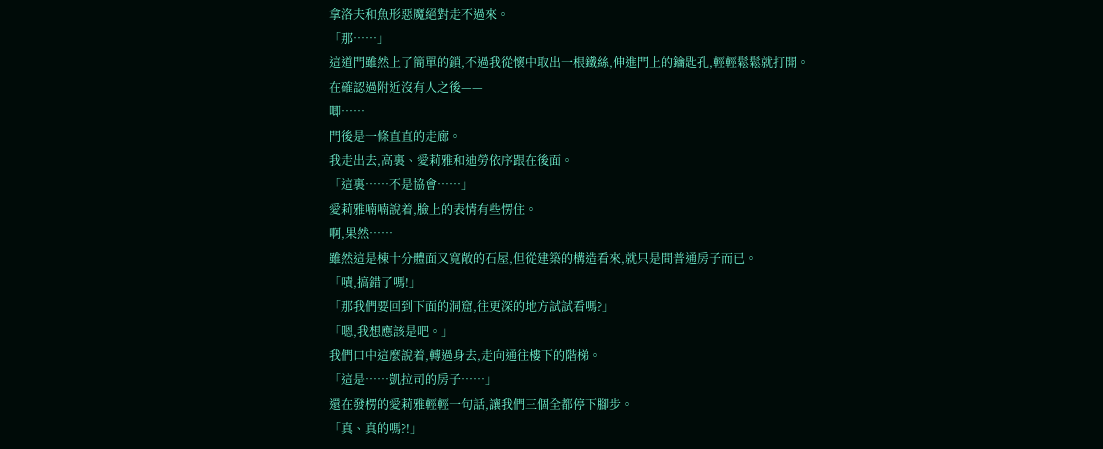拿洛夫和魚形惡魔絕對走不過來。
「那……」
這道門雖然上了簡單的鎖,不過我從懷中取出一根鐵絲,伸進門上的鑰匙孔,輕輕鬆鬆就打開。
在確認過附近沒有人之後——
唧……
門後是一條直直的走廊。
我走出去,高裏、愛莉雅和迪勞依序跟在後面。
「這裏……不是協會……」
愛莉雅喃喃說着,臉上的表情有些愣住。
啊,果然……
雖然這是棟十分體面又寬敞的石屋,但從建築的構造看來,就只是間普通房子而已。
「嘖,搞錯了嗎!」
「那我們要回到下面的洞窟,往更深的地方試試看嗎?」
「嗯,我想應該是吧。」
我們口中這麼說着,轉過身去,走向通往樓下的階梯。
「這是……凱拉司的房子……」
還在發楞的愛莉雅輕輕一句話,讓我們三個全都停下腳步。
「真、真的嗎?!」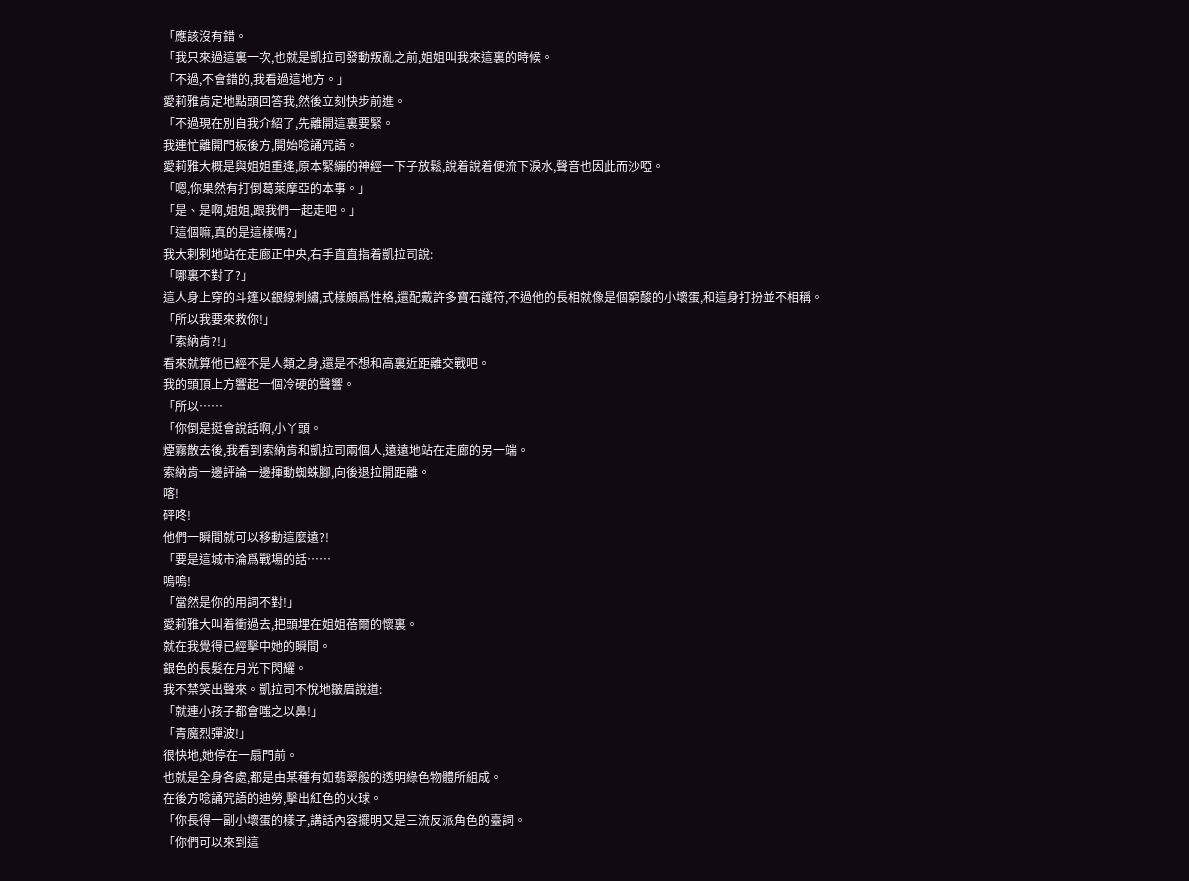「應該沒有錯。
「我只來過這裏一次,也就是凱拉司發動叛亂之前,姐姐叫我來這裏的時候。
「不過,不會錯的,我看過這地方。」
愛莉雅肯定地點頭回答我,然後立刻快步前進。
「不過現在別自我介紹了,先離開這裏要緊。
我連忙離開門板後方,開始唸誦咒語。
愛莉雅大概是與姐姐重逢,原本緊繃的神經一下子放鬆,說着說着便流下淚水,聲音也因此而沙啞。
「嗯,你果然有打倒葛萊摩亞的本事。」
「是、是啊,姐姐,跟我們一起走吧。」
「這個嘛,真的是這樣嗎?」
我大剌剌地站在走廊正中央,右手直直指着凱拉司說:
「哪裏不對了?」
這人身上穿的斗篷以銀線刺繡,式樣頗爲性格,還配戴許多寶石護符,不過他的長相就像是個窮酸的小壞蛋,和這身打扮並不相稱。
「所以我要來救你!」
「索納肯?!」
看來就算他已經不是人類之身,還是不想和高裏近距離交戰吧。
我的頭頂上方響起一個冷硬的聲響。
「所以……
「你倒是挺會說話啊,小丫頭。
煙霧散去後,我看到索納肯和凱拉司兩個人,遠遠地站在走廊的另一端。
索納肯一邊評論一邊揮動蜘蛛腳,向後退拉開距離。
喀!
砰咚!
他們一瞬間就可以移動這麼遠?!
「要是這城市淪爲戰場的話……
嗚嗚!
「當然是你的用詞不對!」
愛莉雅大叫着衝過去,把頭埋在姐姐蓓爾的懷裏。
就在我覺得已經擊中她的瞬間。
銀色的長髮在月光下閃耀。
我不禁笑出聲來。凱拉司不悅地皺眉說道:
「就連小孩子都會嗤之以鼻!」
「青魔烈彈波!」
很快地,她停在一扇門前。
也就是全身各處,都是由某種有如翡翠般的透明綠色物體所組成。
在後方唸誦咒語的迪勞,擊出紅色的火球。
「你長得一副小壞蛋的樣子,講話內容擺明又是三流反派角色的臺詞。
「你們可以來到這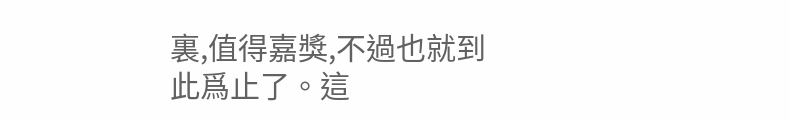裏,值得嘉獎,不過也就到此爲止了。這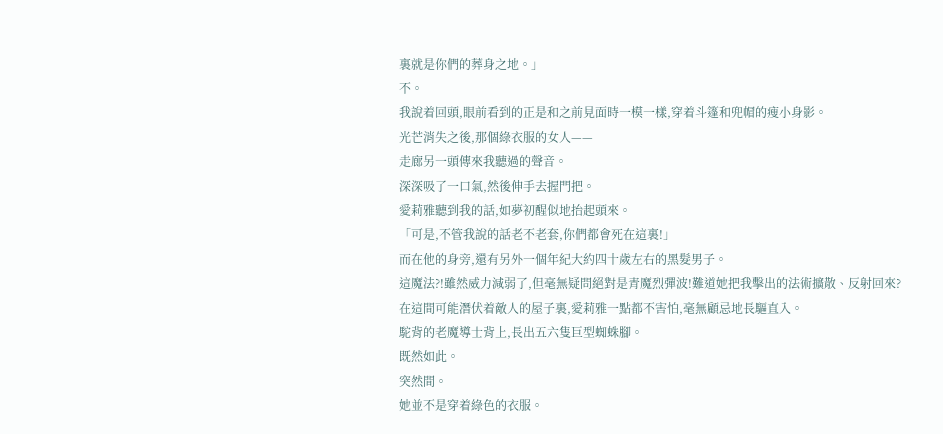裏就是你們的葬身之地。」
不。
我說着回頭,眼前看到的正是和之前見面時一模一樣,穿着斗篷和兜帽的瘦小身影。
光芒消失之後,那個綠衣服的女人——
走廊另一頭傳來我聽過的聲音。
深深吸了一口氣,然後伸手去握門把。
愛莉雅聽到我的話,如夢初醒似地抬起頭來。
「可是,不管我說的話老不老套,你們都會死在這裏!」
而在他的身旁,還有另外一個年紀大約四十歲左右的黑髮男子。
這魔法?!雖然威力減弱了,但毫無疑問絕對是青魔烈彈波!難道她把我擊出的法術擴散、反射回來?
在這間可能潛伏着敵人的屋子裏,愛莉雅一點都不害怕,毫無顧忌地長驅直入。
駝背的老魔導士背上,長出五六隻巨型蜘蛛腳。
既然如此。
突然間。
她並不是穿着綠色的衣服。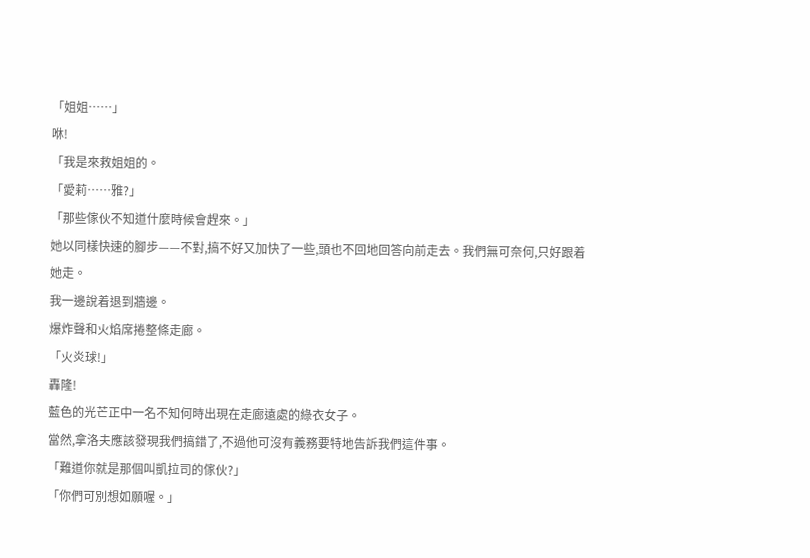「姐姐……」
咻!
「我是來救姐姐的。
「愛莉……雅?」
「那些傢伙不知道什麼時候會趕來。」
她以同樣快速的腳步——不對,搞不好又加快了一些,頭也不回地回答向前走去。我們無可奈何,只好跟着她走。
我一邊說着退到牆邊。
爆炸聲和火焰席捲整條走廊。
「火炎球!」
轟隆!
藍色的光芒正中一名不知何時出現在走廊遠處的綠衣女子。
當然,拿洛夫應該發現我們搞錯了,不過他可沒有義務要特地告訴我們這件事。
「難道你就是那個叫凱拉司的傢伙?」
「你們可別想如願喔。」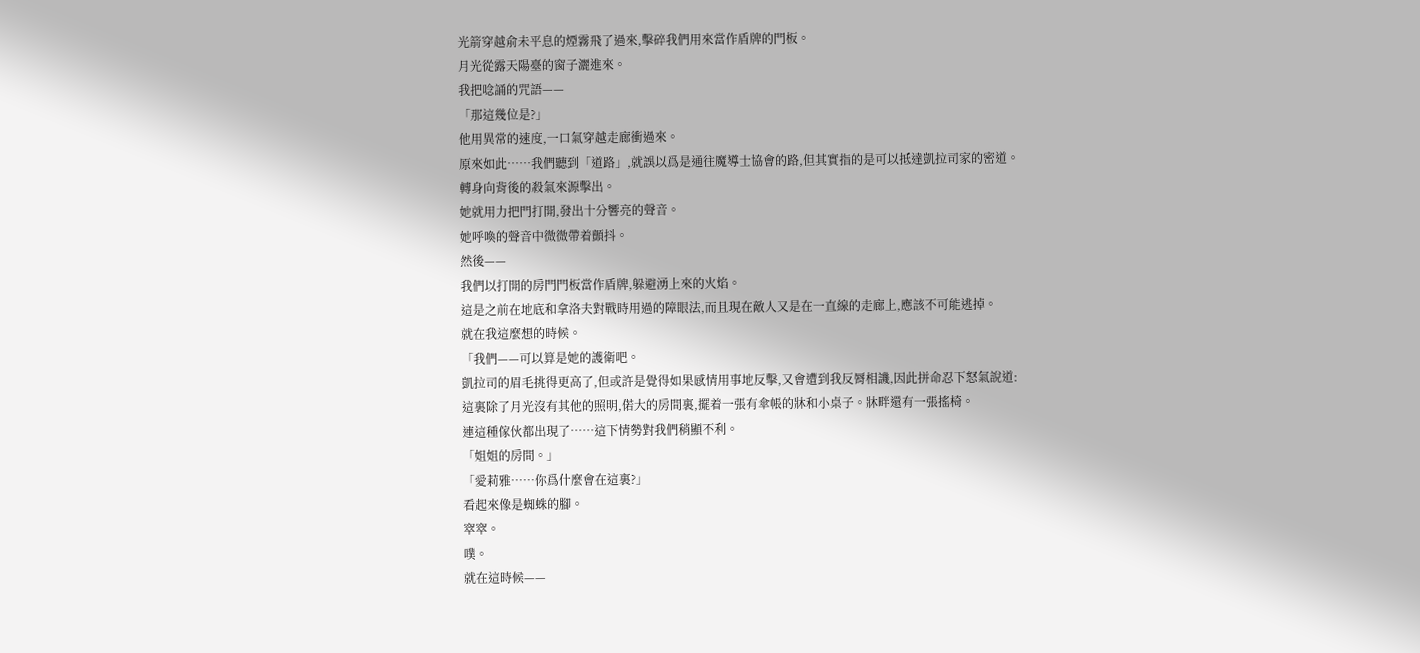光箭穿越俞未平息的煙霧飛了過來,擊碎我們用來當作盾牌的門板。
月光從露天陽臺的窗子灑進來。
我把唸誦的咒語——
「那這幾位是?」
他用異常的速度,一口氣穿越走廊衝過來。
原來如此……我們聽到「道路」,就誤以爲是通往魔導士協會的路,但其實指的是可以抵達凱拉司家的密道。
轉身向背後的殺氣來源擊出。
她就用力把門打開,發出十分響亮的聲音。
她呼喚的聲音中微微帶着顫抖。
然後——
我們以打開的房門門板當作盾牌,躲避湧上來的火焰。
這是之前在地底和拿洛夫對戰時用過的障眼法,而且現在敵人又是在一直線的走廊上,應該不可能逃掉。
就在我這麼想的時候。
「我們——可以算是她的護衛吧。
凱拉司的眉毛挑得更高了,但或許是覺得如果感情用事地反擊,又會遭到我反脣相譏,因此拼命忍下怒氣說道:
這裏除了月光沒有其他的照明,偌大的房間裏,擺着一張有傘帳的牀和小桌子。牀畔還有一張搖椅。
連這種傢伙都出現了……這下情勢對我們稍顯不利。
「姐姐的房間。」
「愛莉雅……你爲什麼會在這裏?」
看起來像是蜘蛛的腳。
窣窣。
噗。
就在這時候——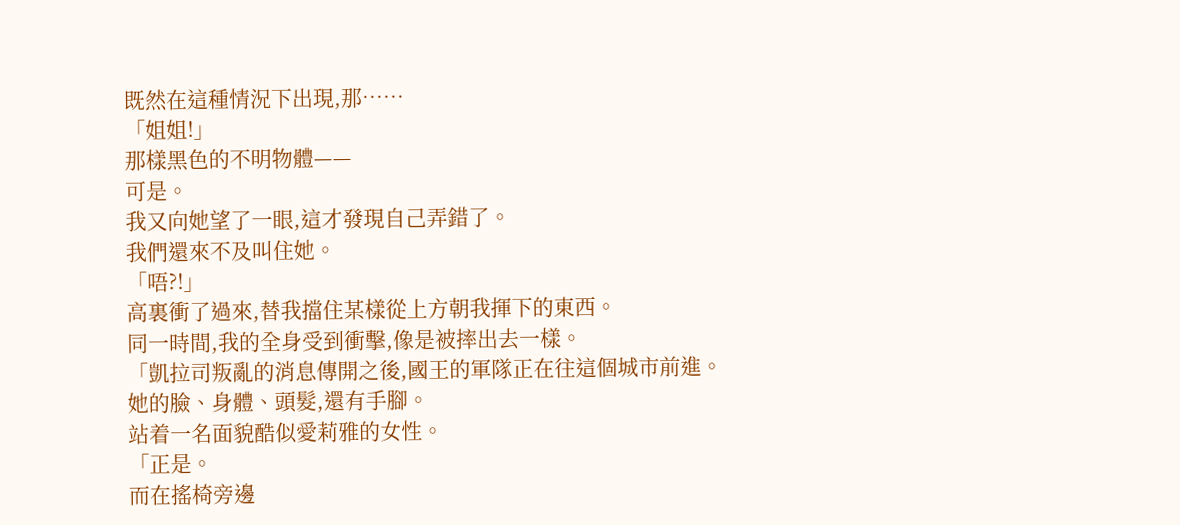既然在這種情況下出現,那……
「姐姐!」
那樣黑色的不明物體——
可是。
我又向她望了一眼,這才發現自己弄錯了。
我們還來不及叫住她。
「唔?!」
高裏衝了過來,替我擋住某樣從上方朝我揮下的東西。
同一時間,我的全身受到衝擊,像是被摔出去一樣。
「凱拉司叛亂的消息傳開之後,國王的軍隊正在往這個城市前進。
她的臉、身體、頭髮,還有手腳。
站着一名面貌酷似愛莉雅的女性。
「正是。
而在搖椅旁邊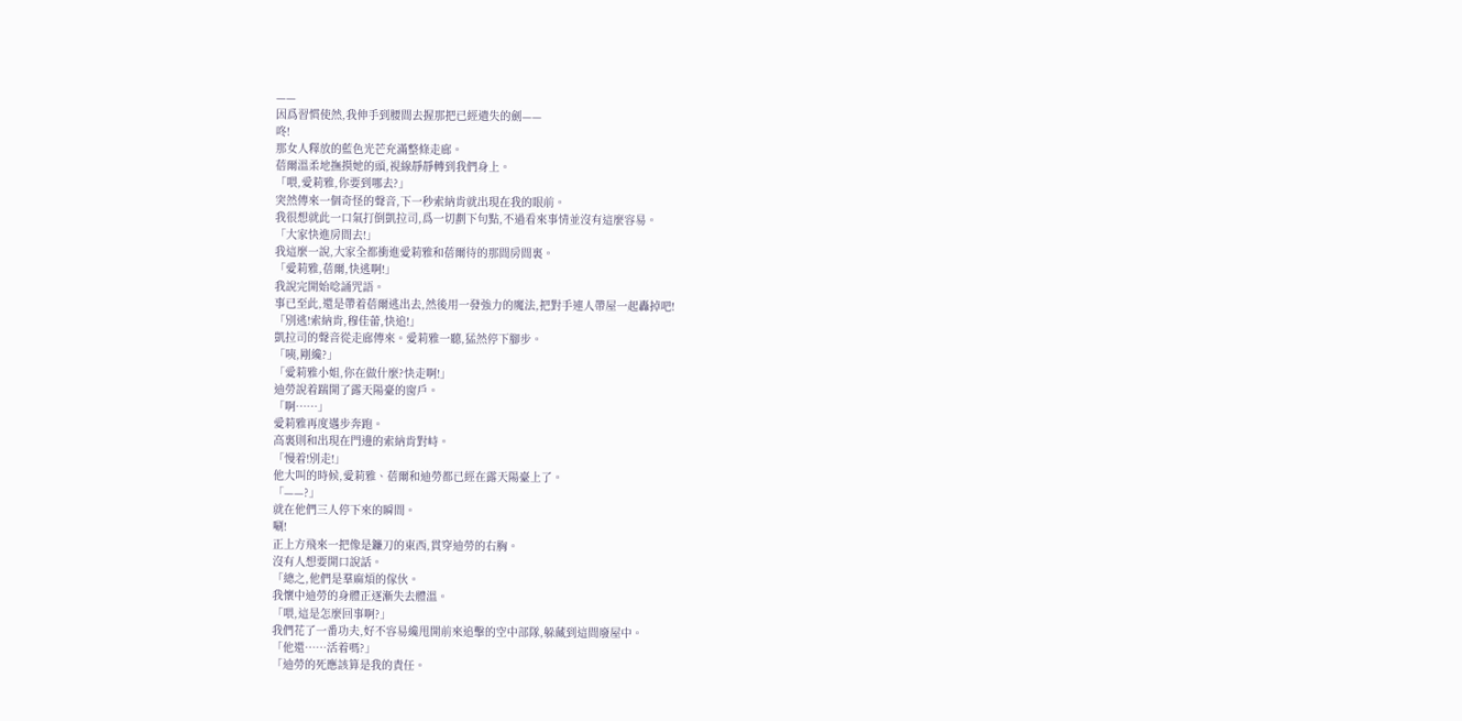——
因爲習慣使然,我伸手到腰間去握那把已經遺失的劍——
咚!
那女人釋放的藍色光芒充滿整條走廊。
蓓爾溫柔地撫摸她的頭,視線靜靜轉到我們身上。
「喂,愛莉雅,你要到哪去?」
突然傳來一個奇怪的聲音,下一秒索納肯就出現在我的眼前。
我很想就此一口氣打倒凱拉司,爲一切劃下句點,不過看來事情並沒有這麼容易。
「大家快進房間去!」
我這麼一說,大家全都衝進愛莉雅和蓓爾待的那間房間裏。
「愛莉雅,蓓爾,快逃啊!」
我說完開始唸誦咒語。
事已至此,還是帶着蓓爾逃出去,然後用一發強力的魔法,把對手連人帶屋一起轟掉吧!
「別逃!索納肯,穆佳蕾,快追!」
凱拉司的聲音從走廊傳來。愛莉雅一聽,猛然停下腳步。
「咦,剛纔?」
「愛莉雅小姐,你在做什麼?快走啊!」
迪勞說着踹開了露天陽臺的窗戶。
「啊……」
愛莉雅再度邁步奔跑。
高裏則和出現在門邊的索納肯對峙。
「慢着!別走!」
他大叫的時候,愛莉雅、蓓爾和迪勞都已經在露天陽臺上了。
「——?」
就在他們三人停下來的瞬間。
唰!
正上方飛來一把像是鐮刀的東西,貫穿迪勞的右胸。
沒有人想要開口說話。
「總之,他們是羣麻煩的傢伙。
我懷中迪勞的身體正逐漸失去體溫。
「喂,這是怎麼回事啊?」
我們花了一番功夫,好不容易纔甩開前來追擊的空中部隊,躲藏到這間廢屋中。
「他還……活着嗎?」
「迪勞的死應該算是我的責任。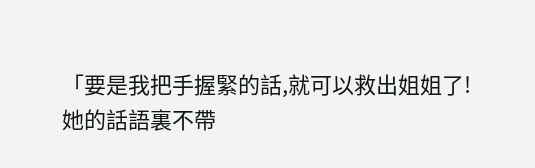「要是我把手握緊的話,就可以救出姐姐了!
她的話語裏不帶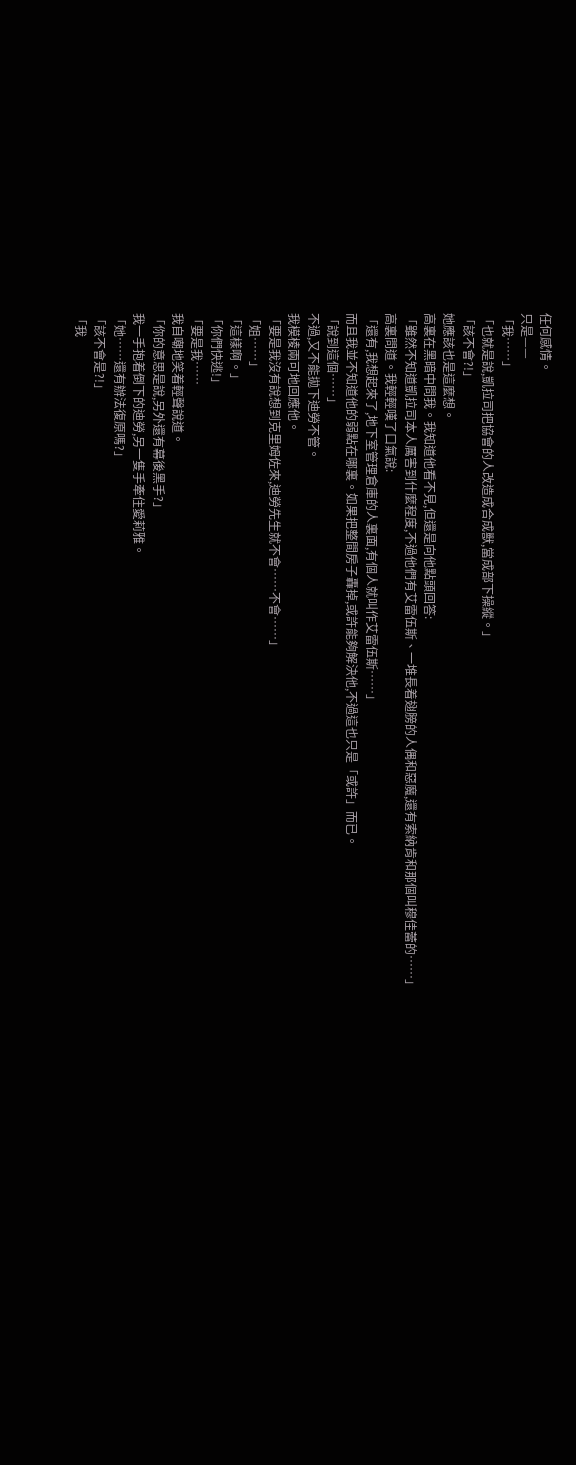任何感情。
只是——
「我……」
「也就是說,凱拉司把協會的人改造成合成獸,當成部下操縱。」
「該不會?!」
她應該也是這麼想。
高裏在黑暗中問我。我知道他看不見,但還是向他點頭回答:
「雖然不知道凱拉司本人厲害到什麼程度,不過他們有艾雷伍斯、一堆長着翅膀的人偶和惡魔,還有索納肯和那個叫穆佳蕾的……」
高裏問道。我輕輕嘆了口氣說:
「還有,我想起來了,地下室管理倉庫的人裏面,有個人就叫作艾雷伍斯……」
而且我並不知道他的弱點在哪裏。如果把整間房子轟掉,或許能夠解決他,不過這也只是「或許」而已。
「說到這個……」
不過,又不能拋下迪勞不管。
我模棱兩可地回應他。
「要是我沒有說想到克里姆佐來,迪勞先生就不會……不會……」
「姐……」
「這樣啊。」
「你們快逃!」
「要是我……
我自嘲地笑着輕聲說道。
「你的意思是說,另外還有幕後黑手?」
我一手抱着倒下的迪勞,另一隻手牽住愛莉雅。
「她……還有辦法復原嗎?」
「該不會是?!」
「我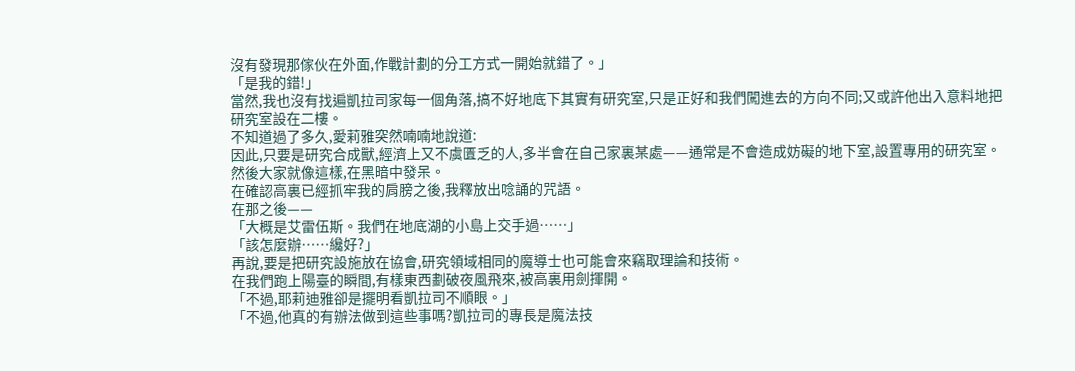沒有發現那傢伙在外面,作戰計劃的分工方式一開始就錯了。」
「是我的錯!」
當然,我也沒有找遍凱拉司家每一個角落,搞不好地底下其實有研究室,只是正好和我們闖進去的方向不同;又或許他出入意料地把研究室設在二樓。
不知道過了多久,愛莉雅突然喃喃地說道:
因此,只要是研究合成獸,經濟上又不虞匱乏的人,多半會在自己家裏某處——通常是不會造成妨礙的地下室,設置專用的研究室。
然後大家就像這樣,在黑暗中發呆。
在確認高裏已經抓牢我的肩膀之後,我釋放出唸誦的咒語。
在那之後——
「大概是艾雷伍斯。我們在地底湖的小島上交手過……」
「該怎麼辦……纔好?」
再說,要是把研究設施放在協會,研究領域相同的魔導士也可能會來竊取理論和技術。
在我們跑上陽臺的瞬間,有樣東西劃破夜風飛來,被高裏用劍揮開。
「不過,耶莉迪雅卻是擺明看凱拉司不順眼。」
「不過,他真的有辦法做到這些事嗎?凱拉司的專長是魔法技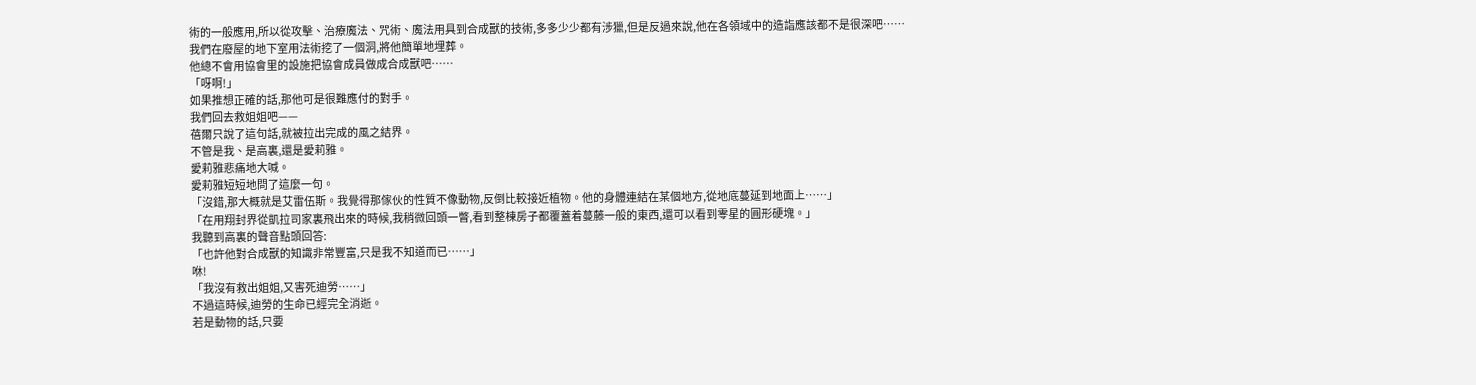術的一般應用,所以從攻擊、治療魔法、咒術、魔法用具到合成獸的技術,多多少少都有涉獵,但是反過來說,他在各領域中的造詣應該都不是很深吧……
我們在廢屋的地下室用法術挖了一個洞,將他簡單地埋葬。
他總不會用協會里的設施把協會成員做成合成獸吧……
「呀啊!」
如果推想正確的話,那他可是很難應付的對手。
我們回去救姐姐吧——
蓓爾只說了這句話,就被拉出完成的風之結界。
不管是我、是高裏,還是愛莉雅。
愛莉雅悲痛地大喊。
愛莉雅短短地問了這麼一句。
「沒錯,那大概就是艾雷伍斯。我覺得那傢伙的性質不像動物,反倒比較接近植物。他的身體連結在某個地方,從地底蔓延到地面上……」
「在用翔封界從凱拉司家裏飛出來的時候,我稍微回頭一瞥,看到整棟房子都覆蓋着蔓藤一般的東西,還可以看到零星的圓形硬塊。」
我聽到高裏的聲音點頭回答:
「也許他對合成獸的知識非常豐富,只是我不知道而已……」
咻!
「我沒有救出姐姐,又害死迪勞……」
不過這時候,迪勞的生命已經完全消逝。
若是動物的話,只要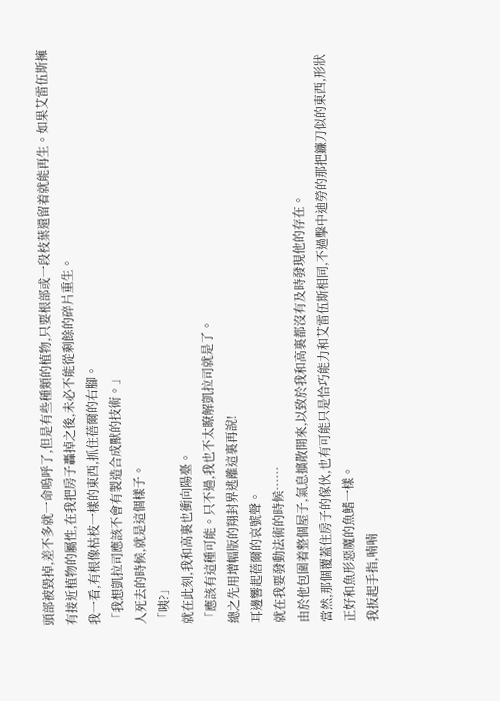頭部被毀掉,差不多就一命嗚呼了,但是有些種類的植物,只要根部或一段枝葉還留着就能再生。如果艾雷伍斯擁有接近植物的屬性,在我把房子轟掉之後,未必不能從剩餘的碎片重生。
我一看,有根像枯枝一樣的東西,抓住蓓爾的右腳。
「我想凱拉司應該不會有製造合成獸的技術。」
人死去的時候,就是這個樣子。
「咦?」
就在此刻,我和高裏也衝向陽臺。
「應該有這種可能。只不過,我也不太瞭解凱拉司就是了。
總之先用增幅版的翔封界逃離這裏再說!
耳邊響起蓓爾的哀號聲。
就在我要發動法術的時候……
由於他包圍着整個屋子,氣息擴散開來,以致於我和高裏都沒有及時發現他的存在。
當然,那個覆蓋住房子的傢伙,也有可能只是恰巧能力和艾雷伍斯相同,不過擊中迪勞的那把鐮刀似的東西,形狀正好和魚形惡魔的魚鰭一樣。
我扳起手指,喃喃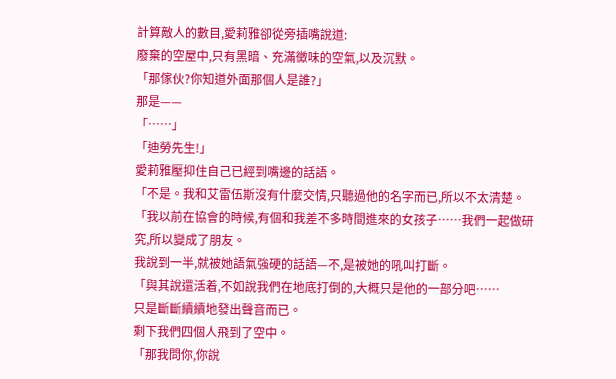計算敵人的數目,愛莉雅卻從旁插嘴說道:
廢棄的空屋中,只有黑暗、充滿黴味的空氣,以及沉默。
「那傢伙?你知道外面那個人是誰?」
那是——
「……」
「迪勞先生!」
愛莉雅壓抑住自己已經到嘴邊的話語。
「不是。我和艾雷伍斯沒有什麼交情,只聽過他的名字而已,所以不太清楚。
「我以前在協會的時候,有個和我差不多時間進來的女孩子……我們一起做研究,所以變成了朋友。
我說到一半,就被她語氣強硬的話語—不,是被她的吼叫打斷。
「與其說還活着,不如說我們在地底打倒的,大概只是他的一部分吧……
只是斷斷續續地發出聲音而已。
剩下我們四個人飛到了空中。
「那我問你,你說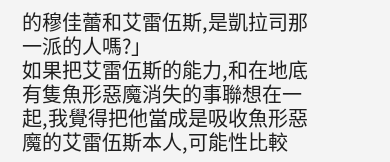的穆佳蕾和艾雷伍斯,是凱拉司那一派的人嗎?」
如果把艾雷伍斯的能力,和在地底有隻魚形惡魔消失的事聯想在一起,我覺得把他當成是吸收魚形惡魔的艾雷伍斯本人,可能性比較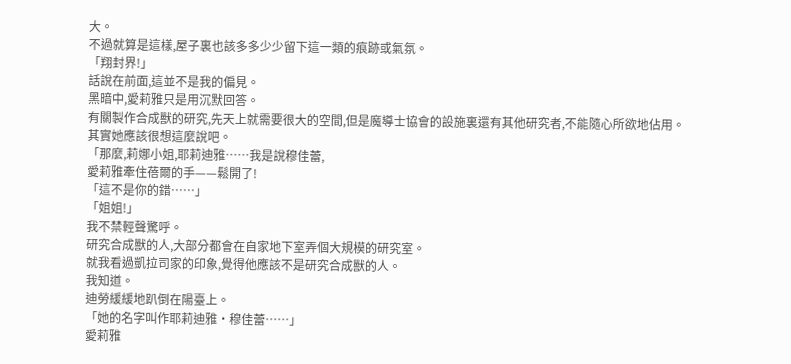大。
不過就算是這樣,屋子裏也該多多少少留下這一類的痕跡或氣氛。
「翔封界!」
話說在前面,這並不是我的偏見。
黑暗中,愛莉雅只是用沉默回答。
有關製作合成獸的研究,先天上就需要很大的空間,但是魔導士協會的設施裏還有其他研究者,不能隨心所欲地佔用。
其實她應該很想這麼說吧。
「那麼,莉娜小姐,耶莉迪雅……我是說穆佳蕾,
愛莉雅牽住蓓爾的手——鬆開了!
「這不是你的錯……」
「姐姐!」
我不禁輕聲驚呼。
研究合成獸的人,大部分都會在自家地下室弄個大規模的研究室。
就我看過凱拉司家的印象,覺得他應該不是研究合成獸的人。
我知道。
迪勞緩緩地趴倒在陽臺上。
「她的名字叫作耶莉迪雅·穆佳蕾……」
愛莉雅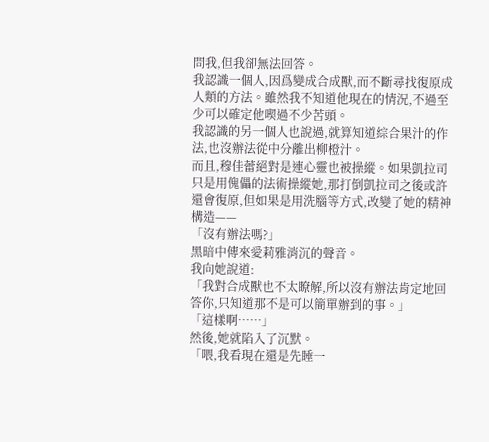問我,但我卻無法回答。
我認識一個人,因爲變成合成獸,而不斷尋找復原成人類的方法。雖然我不知道他現在的情況,不過至少可以確定他喫過不少苦頭。
我認識的另一個人也說過,就算知道綜合果汁的作法,也沒辦法從中分離出柳橙汁。
而且,穆佳蕾絕對是連心靈也被操縱。如果凱拉司只是用傀儡的法術操縱她,那打倒凱拉司之後或許還會復原,但如果是用洗腦等方式,改變了她的精神構造——
「沒有辦法嗎?」
黑暗中傳來愛莉雅消沉的聲音。
我向她說道:
「我對合成獸也不太瞭解,所以沒有辦法肯定地回答你,只知道那不是可以簡單辦到的事。」
「這樣啊……」
然後,她就陷入了沉默。
「喂,我看現在還是先睡一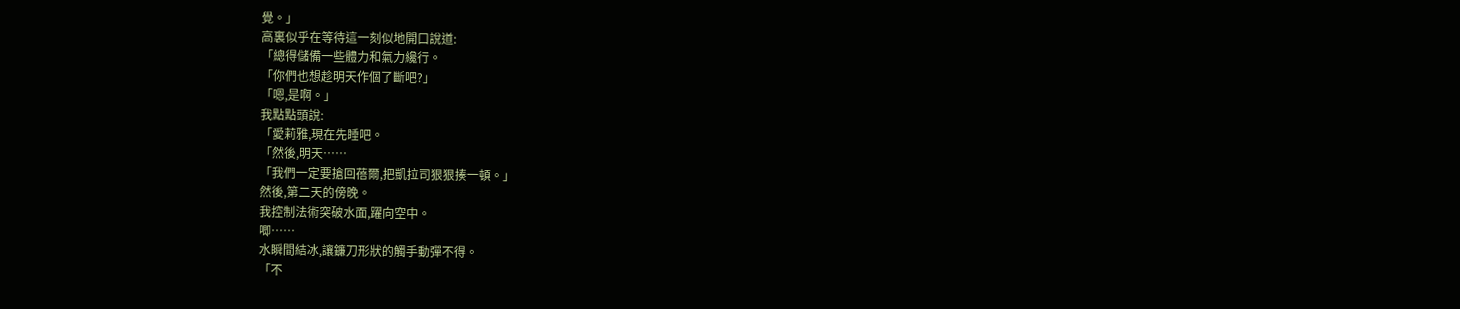覺。」
高裏似乎在等待這一刻似地開口說道:
「總得儲備一些體力和氣力纔行。
「你們也想趁明天作個了斷吧?」
「嗯,是啊。」
我點點頭說:
「愛莉雅,現在先睡吧。
「然後,明天……
「我們一定要搶回蓓爾,把凱拉司狠狠揍一頓。」
然後,第二天的傍晚。
我控制法術突破水面,躍向空中。
唧……
水瞬間結冰,讓鐮刀形狀的觸手動彈不得。
「不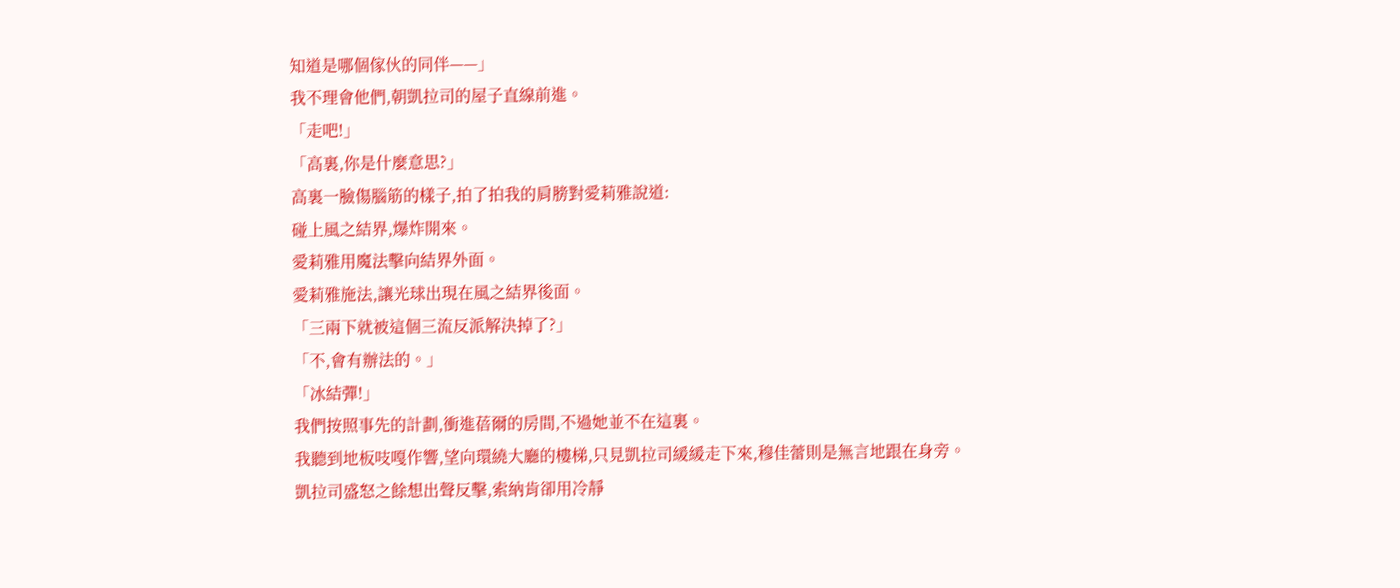知道是哪個傢伙的同伴——」
我不理會他們,朝凱拉司的屋子直線前進。
「走吧!」
「高裏,你是什麼意思?」
高裏一臉傷腦筋的樣子,拍了拍我的肩膀對愛莉雅說道:
碰上風之結界,爆炸開來。
愛莉雅用魔法擊向結界外面。
愛莉雅施法,讓光球出現在風之結界後面。
「三兩下就被這個三流反派解決掉了?」
「不,會有辦法的。」
「冰結彈!」
我們按照事先的計劃,衝進蓓爾的房間,不過她並不在這裏。
我聽到地板吱嘎作響,望向環繞大廳的樓梯,只見凱拉司緩緩走下來,穆佳蕾則是無言地跟在身旁。
凱拉司盛怒之餘想出聲反擊,索納肯卻用冷靜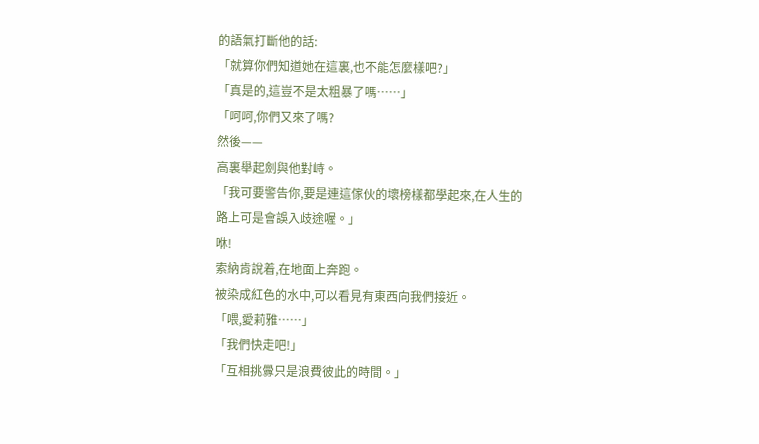的語氣打斷他的話:
「就算你們知道她在這裏,也不能怎麼樣吧?」
「真是的,這豈不是太粗暴了嗎……」
「呵呵,你們又來了嗎?
然後——
高裏舉起劍與他對峙。
「我可要警告你,要是連這傢伙的壞榜樣都學起來,在人生的路上可是會誤入歧途喔。」
咻!
索納肯說着,在地面上奔跑。
被染成紅色的水中,可以看見有東西向我們接近。
「喂,愛莉雅……」
「我們快走吧!」
「互相挑釁只是浪費彼此的時間。」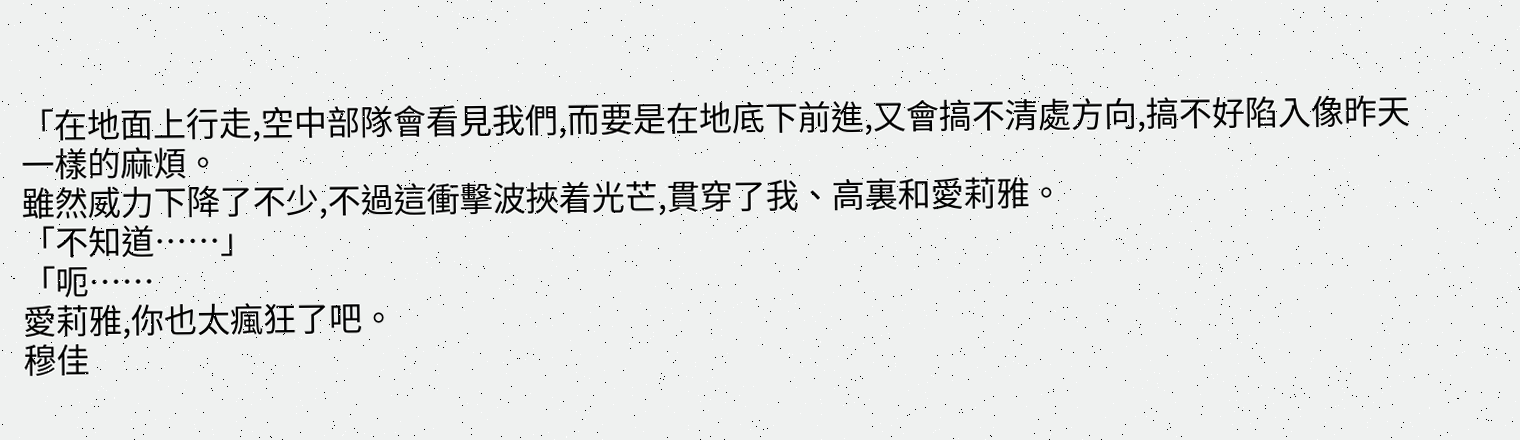「在地面上行走,空中部隊會看見我們,而要是在地底下前進,又會搞不清處方向,搞不好陷入像昨天一樣的麻煩。
雖然威力下降了不少,不過這衝擊波挾着光芒,貫穿了我、高裏和愛莉雅。
「不知道……」
「呃……
愛莉雅,你也太瘋狂了吧。
穆佳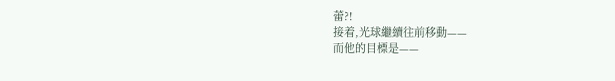蕾?!
接着,光球繼續往前移動——
而他的目標是——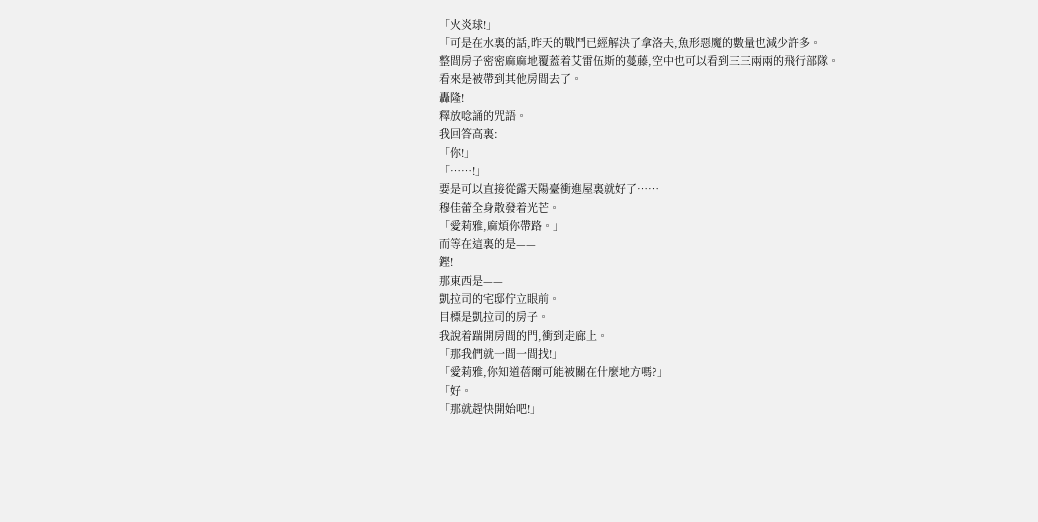「火炎球!」
「可是在水裏的話,昨天的戰鬥已經解決了拿洛夫,魚形惡魔的數量也減少許多。
整間房子密密麻麻地覆蓋着艾雷伍斯的蔓藤,空中也可以看到三三兩兩的飛行部隊。
看來是被帶到其他房間去了。
轟隆!
釋放唸誦的咒語。
我回答高裏:
「你!」
「……!」
要是可以直接從露天陽臺衝進屋裏就好了……
穆佳蕾全身散發着光芒。
「愛莉雅,麻煩你帶路。」
而等在這裏的是——
鏗!
那東西是——
凱拉司的宅邸佇立眼前。
目標是凱拉司的房子。
我說着踹開房間的門,衝到走廊上。
「那我們就一間一間找!」
「愛莉雅,你知道蓓爾可能被關在什麼地方嗎?」
「好。
「那就趕快開始吧!」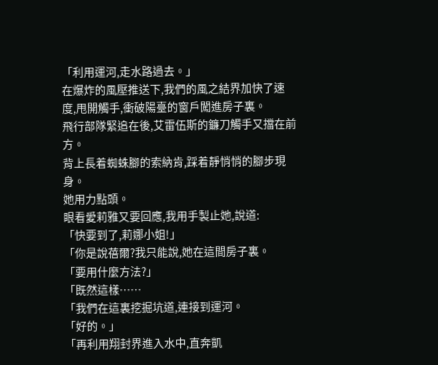「利用運河,走水路過去。」
在爆炸的風壓推送下,我們的風之結界加快了速度,甩開觸手,衝破陽臺的窗戶闖進房子裏。
飛行部隊緊追在後,艾雷伍斯的鐮刀觸手又擋在前方。
背上長着蜘蛛腳的索納肯,踩着靜悄悄的腳步現身。
她用力點頭。
眼看愛莉雅又要回應,我用手製止她,說道:
「快要到了,莉娜小姐!」
「你是說蓓爾?我只能說,她在這間房子裏。
「要用什麼方法?」
「既然這樣……
「我們在這裏挖掘坑道,連接到運河。
「好的。」
「再利用翔封界進入水中,直奔凱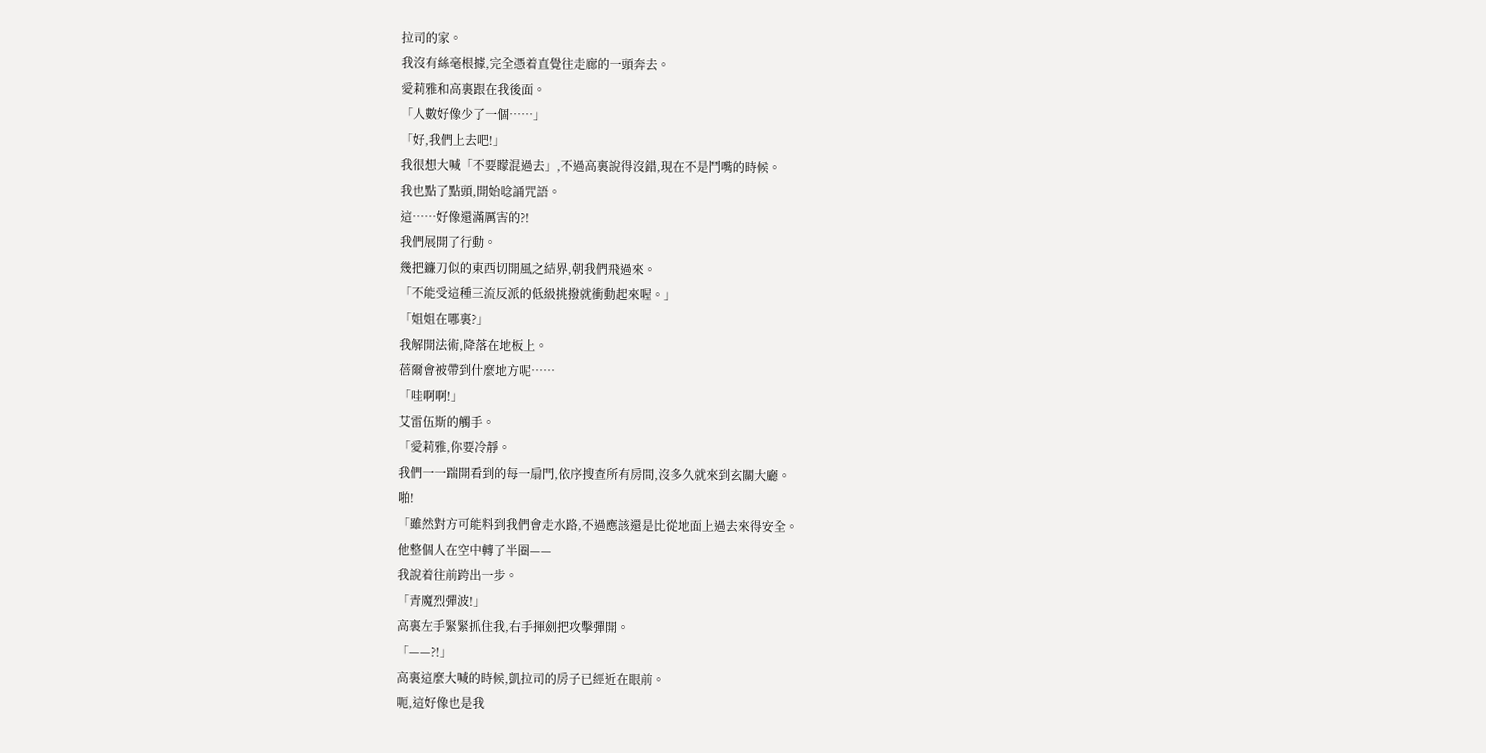拉司的家。
我沒有絲毫根據,完全憑着直覺往走廊的一頭奔去。
愛莉雅和高裏跟在我後面。
「人數好像少了一個……」
「好,我們上去吧!」
我很想大喊「不要矇混過去」,不過高裏說得沒錯,現在不是鬥嘴的時候。
我也點了點頭,開始唸誦咒語。
這……好像還滿厲害的?!
我們展開了行動。
幾把鐮刀似的東西切開風之結界,朝我們飛過來。
「不能受這種三流反派的低級挑撥就衝動起來喔。」
「姐姐在哪裏?」
我解開法術,降落在地板上。
蓓爾會被帶到什麼地方呢……
「哇啊啊!」
艾雷伍斯的觸手。
「愛莉雅,你要冷靜。
我們一一踹開看到的每一扇門,依序搜查所有房間,沒多久就來到玄關大廳。
啪!
「雖然對方可能料到我們會走水路,不過應該還是比從地面上過去來得安全。
他整個人在空中轉了半圈——
我說着往前跨出一步。
「青魔烈彈波!」
高裏左手緊緊抓住我,右手揮劍把攻擊彈開。
「——?!」
高裏這麼大喊的時候,凱拉司的房子已經近在眼前。
呃,這好像也是我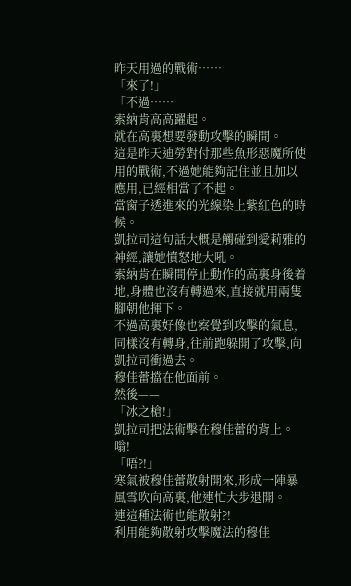昨天用過的戰術……
「來了!」
「不過……
索納肯高高躍起。
就在高裏想要發動攻擊的瞬間。
這是昨天迪勞對付那些魚形惡魔所使用的戰術,不過她能夠記住並且加以應用,已經相當了不起。
當窗子透進來的光線染上紫紅色的時候。
凱拉司這句話大概是觸碰到愛莉雅的神經,讓她憤怒地大吼。
索納肯在瞬間停止動作的高裏身後着地,身體也沒有轉過來,直接就用兩隻腳朝他揮下。
不過高裏好像也察覺到攻擊的氣息,同樣沒有轉身,往前跑躲開了攻擊,向凱拉司衝過去。
穆佳蕾擋在他面前。
然後——
「冰之槍!」
凱拉司把法術擊在穆佳蕾的背上。
嗡!
「唔?!」
寒氣被穆佳蕾散射開來,形成一陣暴風雪吹向高裏,他連忙大步退開。
連這種法術也能散射?!
利用能夠散射攻擊魔法的穆佳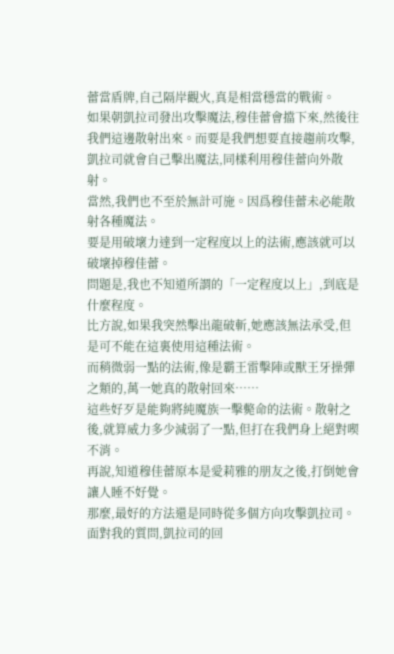蕾當盾牌,自己隔岸觀火,真是相當穩當的戰術。
如果朝凱拉司發出攻擊魔法,穆佳蕾會擋下來,然後往我們這邊散射出來。而要是我們想要直接趨前攻擊,凱拉司就會自己擊出魔法,同樣利用穆佳蕾向外散射。
當然,我們也不至於無計可施。因爲穆佳蕾未必能散射各種魔法。
要是用破壞力達到一定程度以上的法術,應該就可以破壞掉穆佳蕾。
問題是,我也不知道所謂的「一定程度以上」,到底是什麼程度。
比方說,如果我突然擊出龍破斬,她應該無法承受,但是可不能在這裏使用這種法術。
而稍微弱一點的法術,像是霸王雷擊陣或獸王牙操彈之類的,萬一她真的散射回來……
這些好歹是能夠將純魔族一擊斃命的法術。散射之後,就算威力多少減弱了一點,但打在我們身上絕對喫不消。
再說,知道穆佳蕾原本是愛莉雅的朋友之後,打倒她會讓人睡不好覺。
那麼,最好的方法還是同時從多個方向攻擊凱拉司。
面對我的質問,凱拉司的回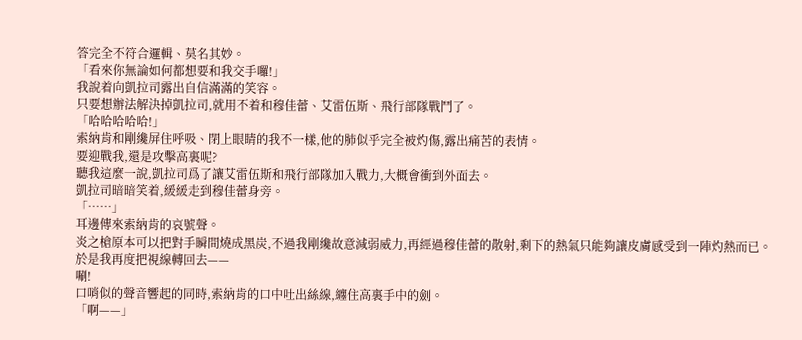答完全不符合邏輯、莫名其妙。
「看來你無論如何都想要和我交手囉!」
我說着向凱拉司露出自信滿滿的笑容。
只要想辦法解決掉凱拉司,就用不着和穆佳蕾、艾雷伍斯、飛行部隊戰鬥了。
「哈哈哈哈哈!」
索納肯和剛纔屏住呼吸、閉上眼睛的我不一樣,他的肺似乎完全被灼傷,露出痛苦的表情。
要迎戰我,還是攻擊高裏呢?
聽我這麼一說,凱拉司爲了讓艾雷伍斯和飛行部隊加入戰力,大概會衝到外面去。
凱拉司暗暗笑着,緩緩走到穆佳蕾身旁。
「……」
耳邊傳來索納肯的哀號聲。
炎之槍原本可以把對手瞬間燒成黑炭,不過我剛纔故意減弱威力,再經過穆佳蕾的散射,剩下的熱氣只能夠讓皮膚感受到一陣灼熱而已。
於是我再度把視線轉回去——
唰!
口哨似的聲音響起的同時,索納肯的口中吐出絲線,纏住高裏手中的劍。
「啊——」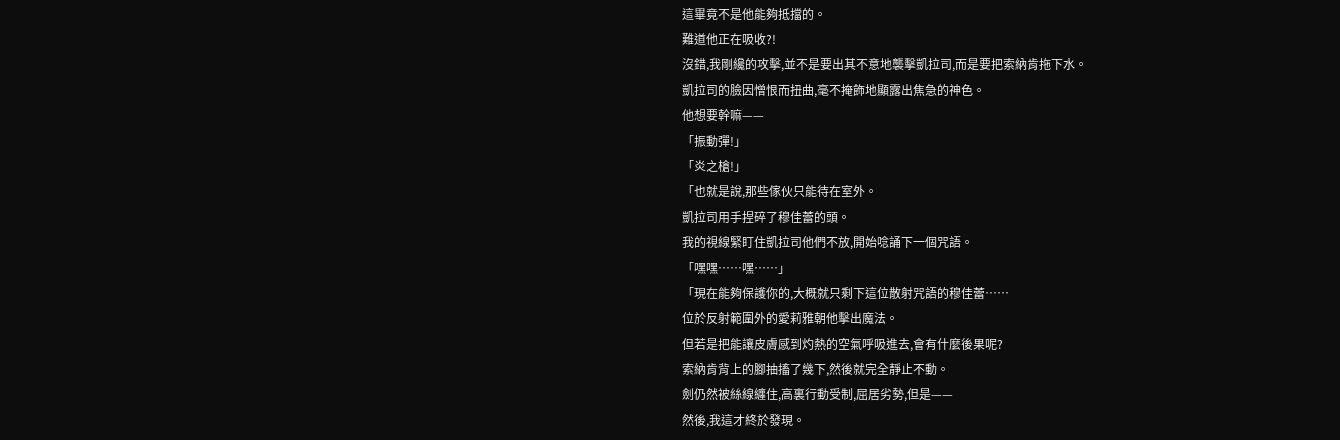這畢竟不是他能夠抵擋的。
難道他正在吸收?!
沒錯,我剛纔的攻擊,並不是要出其不意地襲擊凱拉司,而是要把索納肯拖下水。
凱拉司的臉因憎恨而扭曲,毫不掩飾地顯露出焦急的神色。
他想要幹嘛——
「振動彈!」
「炎之槍!」
「也就是說,那些傢伙只能待在室外。
凱拉司用手捏碎了穆佳蕾的頭。
我的視線緊盯住凱拉司他們不放,開始唸誦下一個咒語。
「嘿嘿……嘿……」
「現在能夠保護你的,大概就只剩下這位散射咒語的穆佳蕾……
位於反射範圍外的愛莉雅朝他擊出魔法。
但若是把能讓皮膚感到灼熱的空氣呼吸進去,會有什麼後果呢?
索納肯背上的腳抽搐了幾下,然後就完全靜止不動。
劍仍然被絲線纏住,高裏行動受制,屈居劣勢,但是——
然後,我這才終於發現。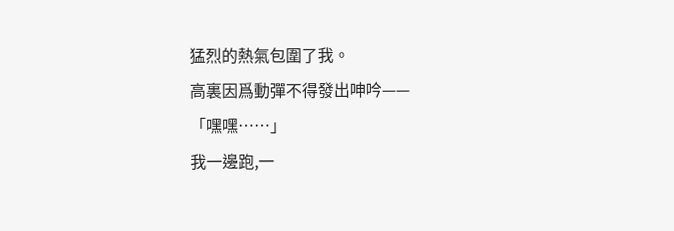猛烈的熱氣包圍了我。
高裏因爲動彈不得發出呻吟——
「嘿嘿……」
我一邊跑,一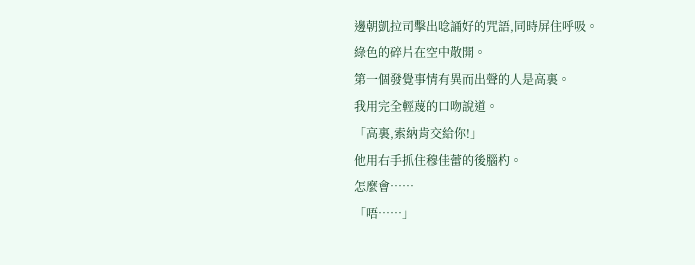邊朝凱拉司擊出唸誦好的咒語,同時屏住呼吸。
綠色的碎片在空中散開。
第一個發覺事情有異而出聲的人是高裏。
我用完全輕蔑的口吻說道。
「高裏,索納肯交給你!」
他用右手抓住穆佳蕾的後腦杓。
怎麼會……
「唔……」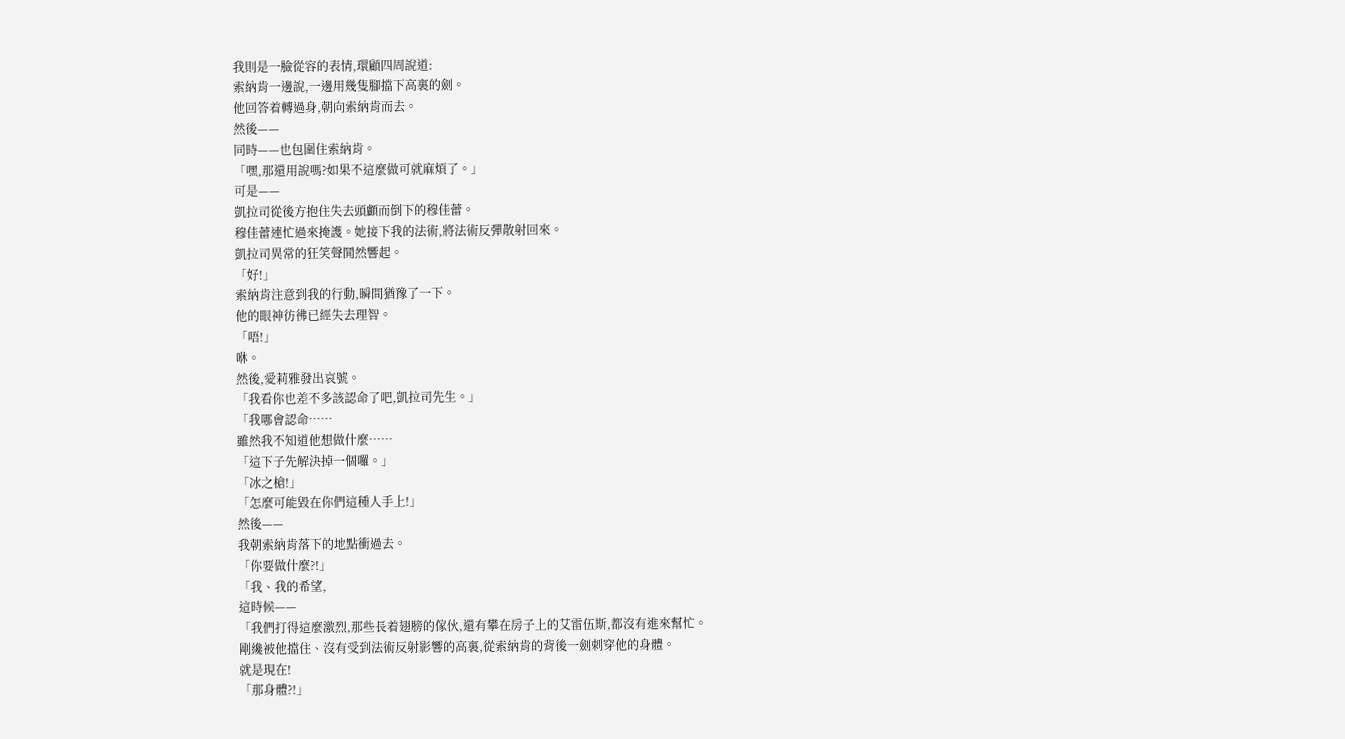我則是一臉從容的表情,環顧四周說道:
索納肯一邊說,一邊用幾隻腳擋下高裏的劍。
他回答着轉過身,朝向索納肯而去。
然後——
同時——也包圍住索納肯。
「嘿,那還用說嗎?如果不這麼做可就麻煩了。」
可是——
凱拉司從後方抱住失去頭顱而倒下的穆佳蕾。
穆佳蕾連忙過來掩護。她接下我的法術,將法術反彈散射回來。
凱拉司異常的狂笑聲鬨然響起。
「好!」
索納肯注意到我的行動,瞬間猶豫了一下。
他的眼神彷彿已經失去理智。
「唔!」
咻。
然後,愛莉雅發出哀號。
「我看你也差不多該認命了吧,凱拉司先生。」
「我哪會認命……
雖然我不知道他想做什麼……
「這下子先解決掉一個囉。」
「冰之槍!」
「怎麼可能毀在你們這種人手上!」
然後——
我朝索納肯落下的地點衝過去。
「你要做什麼?!」
「我、我的希望,
這時候——
「我們打得這麼激烈,那些長着翅膀的傢伙,還有攀在房子上的艾雷伍斯,都沒有進來幫忙。
剛纔被他擋住、沒有受到法術反射影響的高裏,從索納肯的背後一劍刺穿他的身體。
就是現在!
「那身體?!」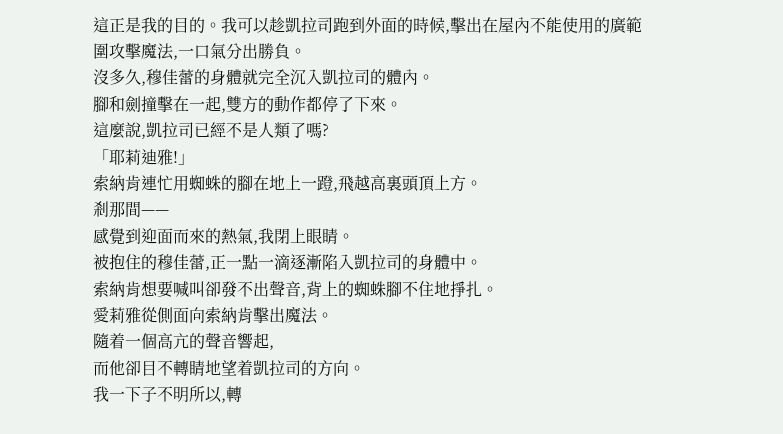這正是我的目的。我可以趁凱拉司跑到外面的時候,擊出在屋內不能使用的廣範圍攻擊魔法,一口氣分出勝負。
沒多久,穆佳蕾的身體就完全沉入凱拉司的體內。
腳和劍撞擊在一起,雙方的動作都停了下來。
這麼說,凱拉司已經不是人類了嗎?
「耶莉迪雅!」
索納肯連忙用蜘蛛的腳在地上一蹬,飛越高裏頭頂上方。
剎那間——
感覺到迎面而來的熱氣,我閉上眼睛。
被抱住的穆佳蕾,正一點一滴逐漸陷入凱拉司的身體中。
索納肯想要喊叫卻發不出聲音,背上的蜘蛛腳不住地掙扎。
愛莉雅從側面向索納肯擊出魔法。
隨着一個高亢的聲音響起,
而他卻目不轉睛地望着凱拉司的方向。
我一下子不明所以,轉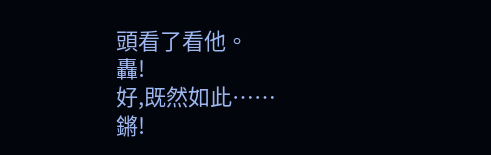頭看了看他。
轟!
好,既然如此……
鏘!